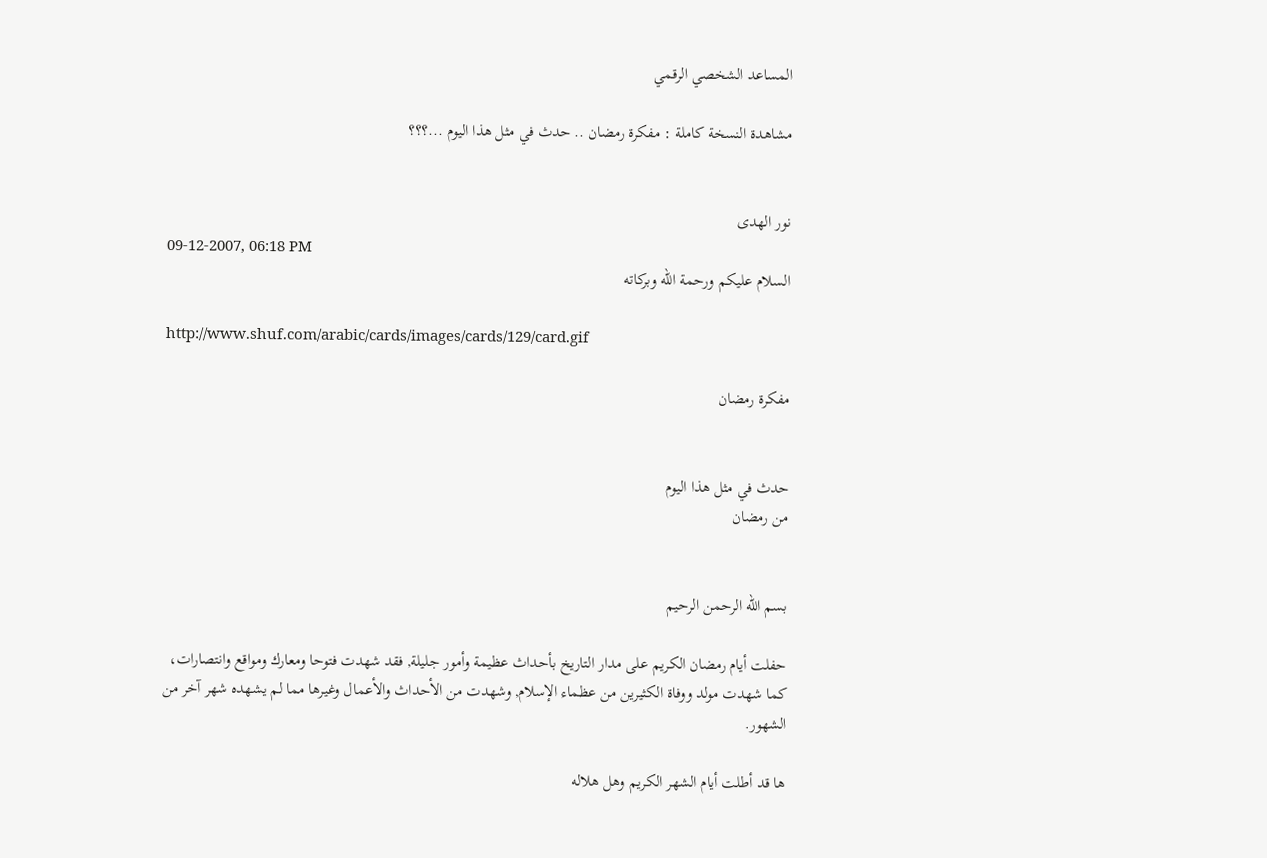المساعد الشخصي الرقمي

مشاهدة النسخة كاملة : مفكرة رمضان .. حدث في مثل هذا اليوم ...؟؟؟


نور الهدى
09-12-2007, 06:18 PM
السلام عليكم ورحمة الله وبركاته

http://www.shuf.com/arabic/cards/images/cards/129/card.gif

مفكرة رمضان


حدث في مثل هذا اليوم
من رمضان


بسم الله الرحمن الرحيم

حفلت أيام رمضان الكريم على مدار التاريخ بأحداث عظيمة وأمور جليلة, فقد شهدت فتوحا ومعارك ومواقع وانتصارات، كما شهدت مولد ووفاة الكثيرين من عظماء الإسلام, وشهدت من الأحداث والأعمال وغيرها مما لم يشهده شهر آخر من الشهور.

ها قد أطلت أيام الشهر الكريم وهل هلاله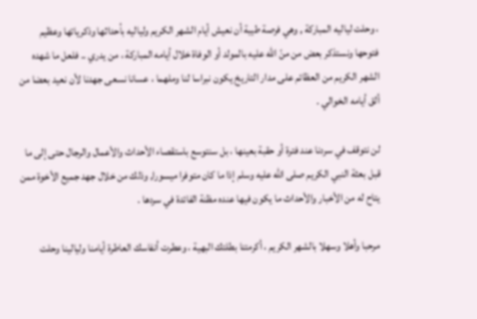، وحلت لياليه المباركة , وهي فرصة طيبة أن نعيش أيام الشهر الكريم ولياليه بأحداثها وذكرياتها وعظيم فتوحها ونستذكر بعض من منّ الله عليه بالمولد أو الوفاة خلال أيامه المباركة ، من يدري .. فلعل ما شهده الشهر الكريم من العظائم على مدار التاريخ يكون نبراسا لنا وملهما ، عسانا نسعى جهدنا لأن نعيد بعضا من ألق أيامه الخوالي .

لن نتوقف في سردنا عند فترة أو حقبة بعينها ، بل سنتوسع باستقصاء الأحداث والأعمال والرجال حتى إلى ما قبل بعثة النبي الكريم صلى الله عليه وسلم إذا ما كان متوفرا ميسورا, وذلك من خلال جهد جميع الأخوة ممن يتاح له من الأخبار والأحداث ما يكون فيها عنده مظنة الفائدة في سردها .

مرحبا وأهلا وسهلا بالشهر الكريم ، أكرمتنا بطلتك البهية ، وعطرت أنفاسك العاطرة أيامنا وليالينا وحلت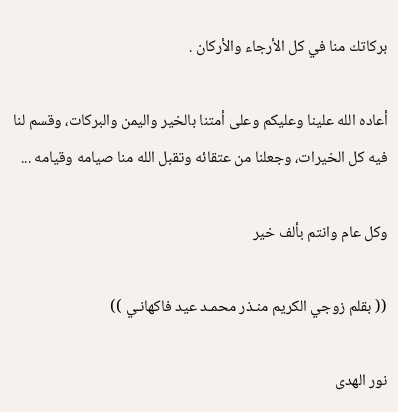بركاتك منا في كل الأرجاء والأركان .

أعاده الله علينا وعليكم وعلى أمتنا بالخير واليمن والبركات، وقسم لنا فيه كل الخيرات، وجعلنا من عتقائه وتقبل الله منا صيامه وقيامه ...

وكل عام وانتم بألف خير

(( بقلم زوجي الكريم منـذر محمـد عيد فاكهانـي ))

نور الهدى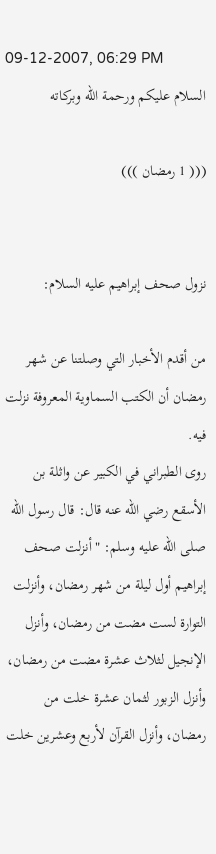09-12-2007, 06:29 PM
السلام عليكم ورحمة الله وبركاته

((( 1 رمضان )))


نزول صحف إبراهيم عليه السلام:

من أقدم الأخبار التي وصلتنا عن شهر رمضان أن الكتب السماوية المعروفة نزلت فيه.
روى الطبراني في الكبير عن واثلة بن الأسقع رضي الله عنه قال: قال رسول الله صلى الله عليه وسلم: "أنزلت صحف إبراهيم أول ليلة من شهر رمضان، وأنزلت التوارة لست مضت من رمضان، وأنزل الإنجيل لثلاث عشرة مضت من رمضان، وأنزل الزبور لثمان عشرة خلت من رمضان، وأنزل القرآن لأربع وعشرين خلت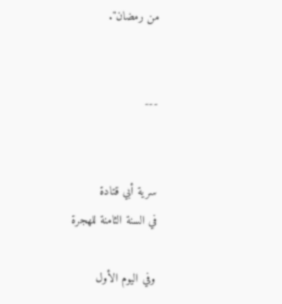من رمضان".


---


سرية أبي قتادة
في السنة الثامنة للهجرة

وفي اليوم الأول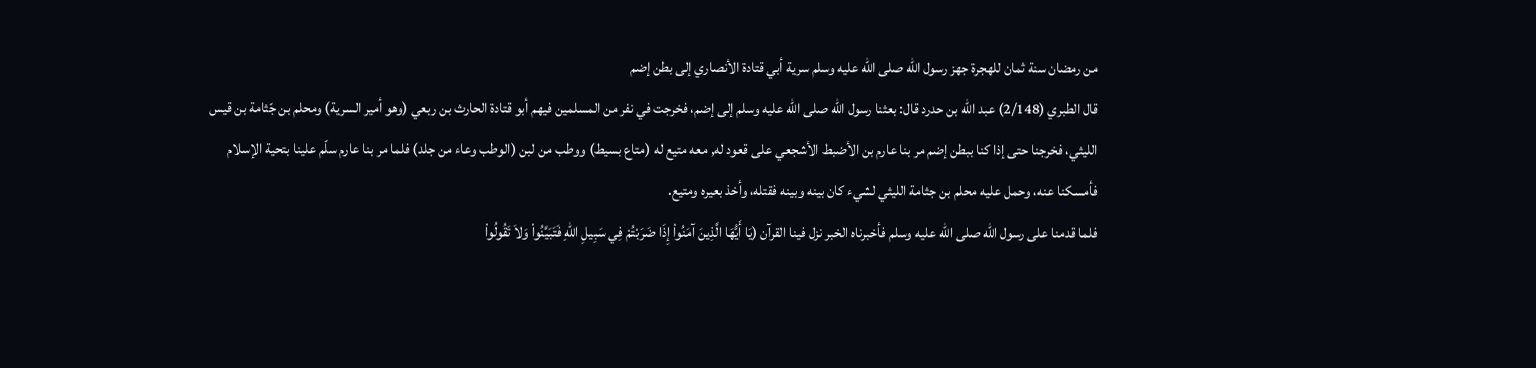من رمضان سنة ثمان للهجرة جهز رسول الله صلى الله عليه وسلم سرية أبي قتادة الأنصاري إلى بطن إضم
قال الطبري (2/148) عبد الله بن حدرد قال: بعثنا رسول الله صلى الله عليه وسلم إلى إضم، فخرجت في نفر من المسلمين فيهم أبو قتادة الحارث بن ربعي (وهو أمير السرية) ومحلم بن جّثامة بن قيس الليثي، فخرجنا حتى إذا كنا ببطن إضم مر بنا عارم بن الأضبط الأشجعي على قعود له, معه متيع له (متاع بسيط) ووطب من لبن (الوطب وعاء من جلد) فلما مر بنا عارم سلّم علينا بتحية الإسلام فأمسكنا عنه، وحمل عليه محلم بن جثامة الليثي لشيء كان بينه وبينه فقتله، وأخذ بعيره ومتيع.
فلما قدمنا على رسول الله صلى الله عليه وسلم فأخبرناه الخبر نزل فينا القرآن (يَا أَيُّهَا الَّذِينَ آمَنُواْ إِذَا ضَرَبْتُمْ فِي سَبِيلِ اللّهِ فَتَبَيَّنُواْ وَلاَ تَقُولُواْ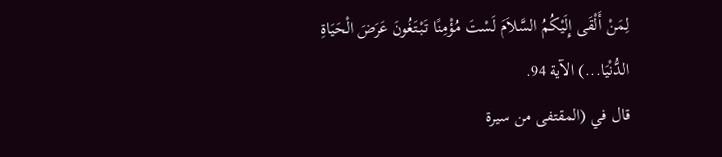لِمَنْ أَلْقَى إِلَيْكُمُ السَّلاَمَ لَسْتَ مُؤْمِنًا تَبْتَغُونَ عَرَضَ الْحَيَاةِ الدُّنْيَا...) الآية 94.
قال في (المقتفى من سيرة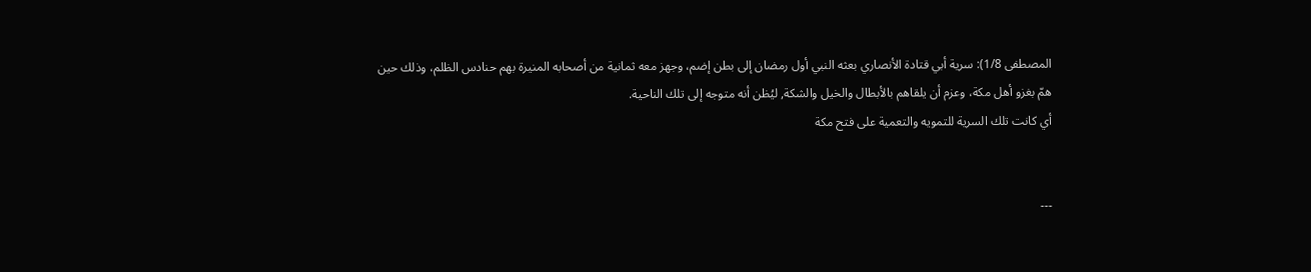المصطفى 1/8): سرية أبي قتادة الأنصاري بعثه النبي أول رمضان إلى بطن إضم، وجهز معه ثمانية من أصحابه المنيرة بهم حنادس الظلم، وذلك حين همّ بغزو أهل مكة، وعزم أن يلقاهم بالأبطال والخيل والشكة, ليُظن أنه متوجه إلى تلك الناحية.
أي كانت تلك السرية للتمويه والتعمية على فتح مكة


---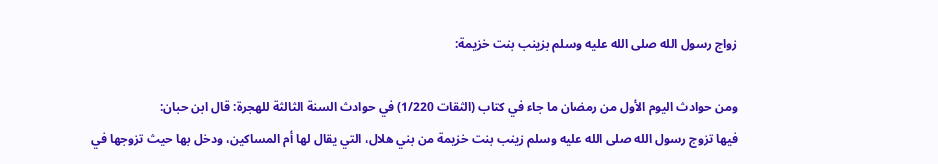زواج رسول الله صلى الله عليه وسلم بزينب بنت خزيمة:

ومن حوادث اليوم الأول من رمضان ما جاء في كتاب (الثقات 1/220) في حوادث السنة الثالثة للهجرة: قال ابن حبان:
فيها تزوج رسول الله صلى الله عليه وسلم زينب بنت خزيمة من بني هلال، التي يقال لها أم المساكين، ودخل بها حيث تزوجها في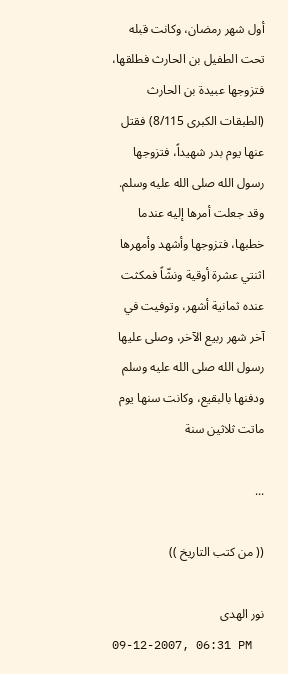أول شهر رمضان، وكانت قبله تحت الطفيل بن الحارث فطلقها، فتزوجها عبيدة بن الحارث (الطبقات الكبرى 8/115) فقتل عنها يوم بدر شهيداً، فتزوجها رسول الله صلى الله عليه وسلم.
وقد جعلت أمرها إليه عندما خطبها، فتزوجها وأشهد وأمهرها اثنتي عشرة أوقية ونشّاً فمكثت عنده ثمانية أشهر، وتوفيت في آخر شهر ربيع الآخر، وصلى عليها رسول الله صلى الله عليه وسلم ودفنها بالبقيع، وكانت سنها يوم ماتت ثلاثين سنة

...

(( من كتب التاريخ ))

نور الهدى
09-12-2007, 06:31 PM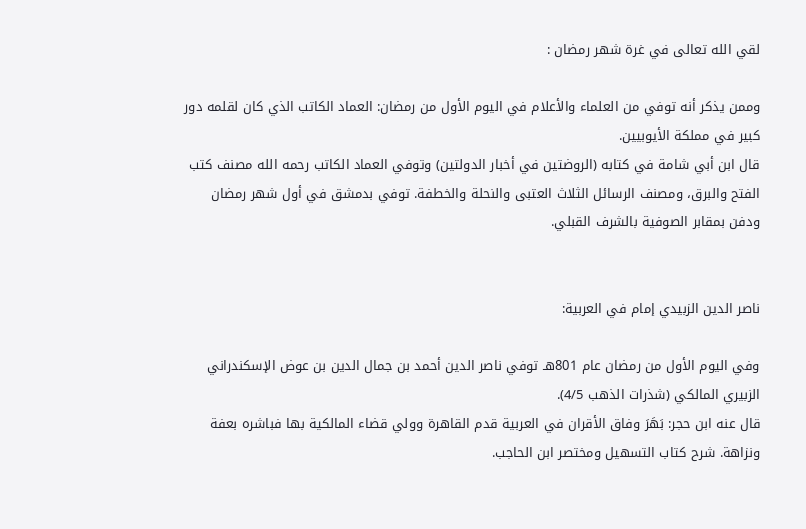لقي الله تعالى في غرة شهر رمضان :

وممن يذكر أنه توفي من العلماء والأعلام في اليوم الأول من رمضان: العماد الكاتب الذي كان لقلمه دور كبير في مملكة الأيوبيين.
قال ابن أبي شامة في كتابه (الروضتين في أخبار الدولتين) وتوفي العماد الكاتب رحمه الله مصنف كتب الفتح والبرق، ومصنف الرسائل الثلاث العتبى والنحلة والخطفة. توفي بدمشق في أول شهر رمضان ودفن بمقابر الصوفية بالشرف القبلي.


ناصر الدين الزبيدي إمام في العربية:

وفي اليوم الأول من رمضان عام 801هـ توفي ناصر الدين أحمد بن جمال الدين بن عوض الإسكندراني الزبيري المالكي (شذرات الذهب 4/5).
قال عنه ابن حجر: بَهَرَ وفاق الأقران في العربية قدم القاهرة وولي قضاء المالكية بها فباشره بعفة ونزاهة. شرح كتاب التسهيل ومختصر ابن الحاجب.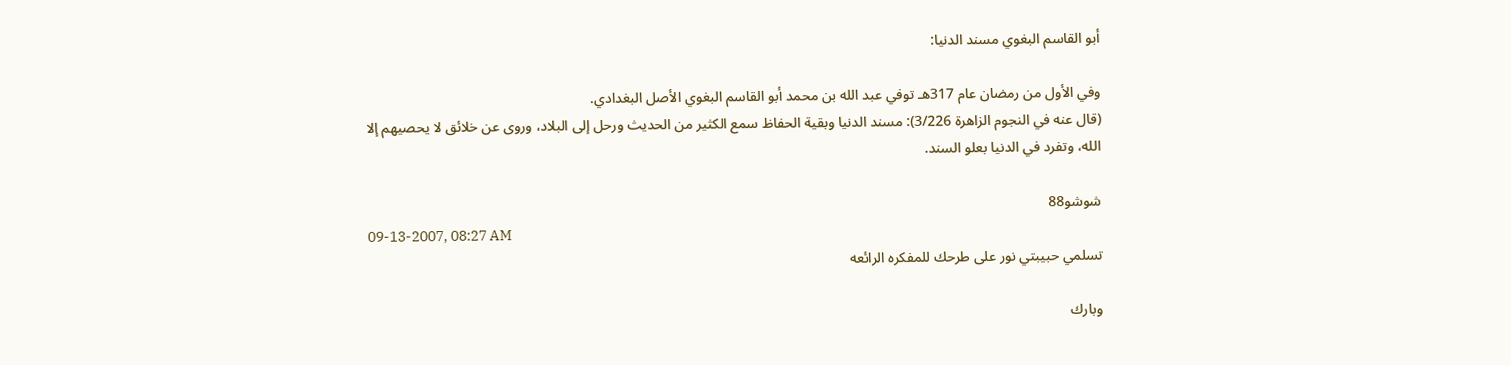أبو القاسم البغوي مسند الدنيا:

وفي الأول من رمضان عام 317هـ توفي عبد الله بن محمد أبو القاسم البغوي الأصل البغدادي.
(قال عنه في النجوم الزاهرة 3/226): مسند الدنيا وبقية الحفاظ سمع الكثير من الحديث ورحل إلى البلاد، وروى عن خلائق لا يحصيهم إلا الله، وتفرد في الدنيا بعلو السند.

شوشو88
09-13-2007, 08:27 AM
تسلمي حبيبتي نور على طرحك للمفكره الرائعه

وبارك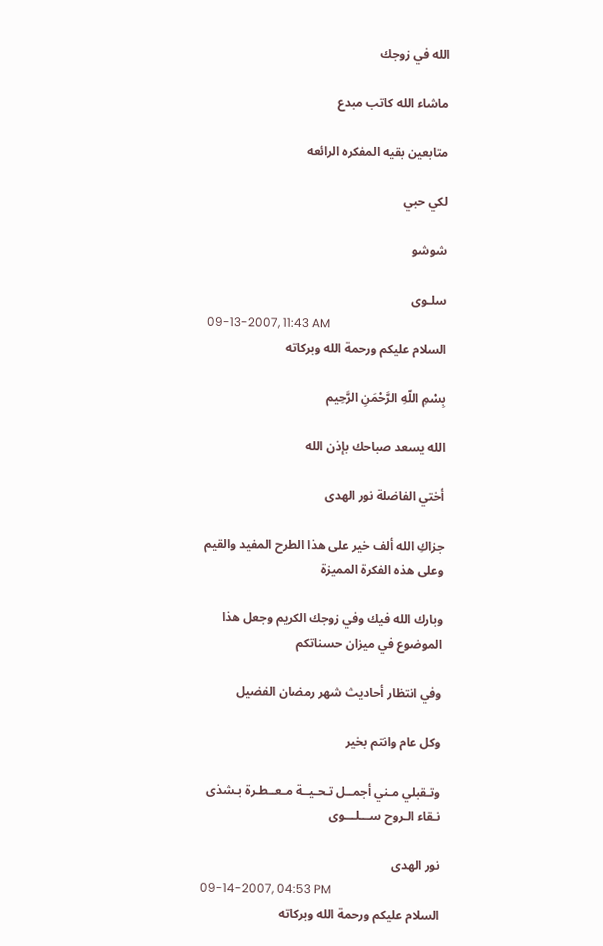الله في زوجك

ماشاء الله كاتب مبدع

متابعين بقيه المفكره الرائعه

لكي حبي

شوشو

سلـوى
09-13-2007, 11:43 AM
السلام عليكم ورحمة الله وبركاته

بِسْمِ اللّهِ الرَّحْمَنِ الرَّحِيم

الله يسعد صباحك بإذن الله

أختي الفاضلة نور الهدى

جزاكِ الله ألف خير على هذا الطرح المفيد والقيم وعلى هذه الفكرة المميزة

وبارك الله فيك وفي زوجك الكريم وجعل هذا الموضوع في ميزان حسناتكم

وفي انتظار أحاديث شهر رمضان الفضيل

وكل عام وانتم بخير

وتـقبلي مـني أجمــل تـحـيــة مـعــطـرة بـشذى نـقاء الـروح ســـلـــوى

نور الهدى
09-14-2007, 04:53 PM
السلام عليكم ورحمة الله وبركاته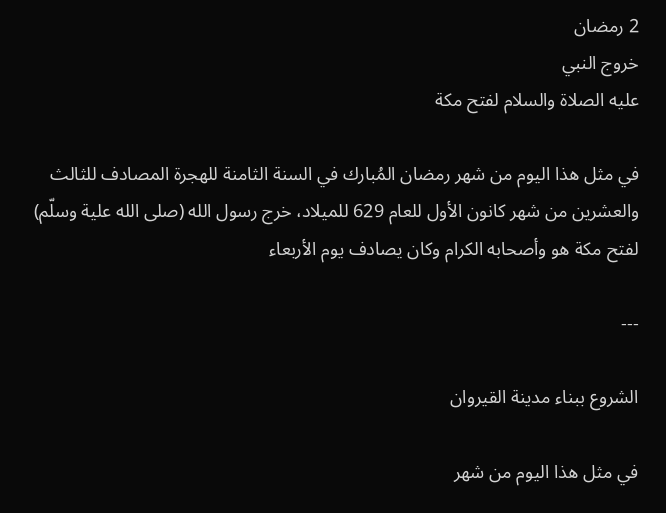2 رمضان
خروج النبي
عليه الصلاة والسلام لفتح مكة

في مثل هذا اليوم من شهر رمضان المُبارك في السنة الثامنة للهجرة المصادف للثالث والعشرين من شهر كانون الأول للعام 629 للميلاد، خرج رسول الله (صلى الله علية وسلّم) لفتح مكة هو وأصحابه الكرام وكان يصادف يوم الأربعاء

---

الشروع ببناء مدينة القيروان

في مثل هذا اليوم من شهر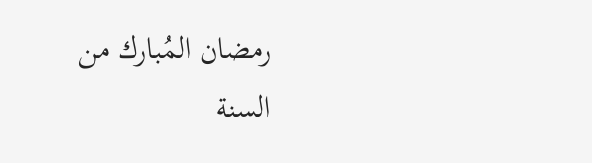رمضان المُبارك من السنة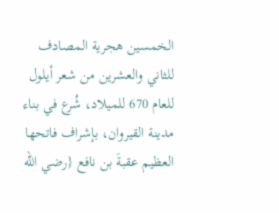الخمسين هجرية المصادف للثاني والعشرين من شعر أيلول للعام 670 للميلاد، شُرع في بناء مدينة القيروان، بإشراف فاتحها العظيم عقبةَ بن نافع {رضي الله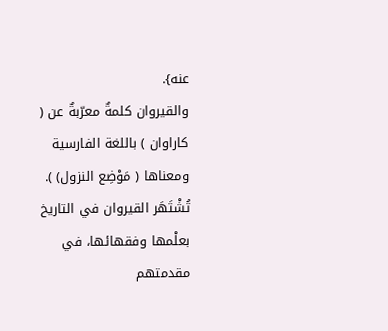عنه}.
والقيروان كلمةٌ معرّبةٌ عن ( كاراوان ) باللغة الفارسية ومعناها ( مَوْضِع النزول) ).
تُشْتَهَر القيروان في التاريخ بعلْمها وفقهائها، في مقدمتهم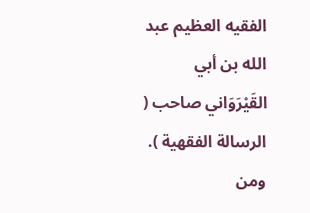الفقيه العظيم عبد الله بن أبي القَيْرَوَاني صاحب ( الرسالة الفقهية ). ومن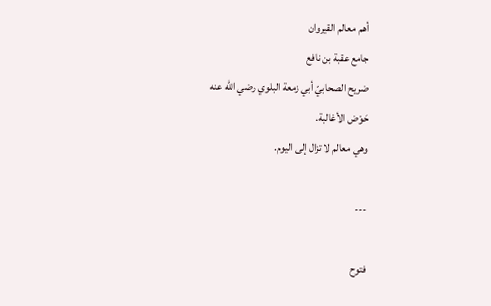أهم معالم القيروان
جامع عقبة بن نافع
ضريح الصحابيّ أبي زمعة البلوي رضي الله عنه
حَوْض الأغالبة.
وهي معالم لا تزال إلى اليوم.

---

فتوح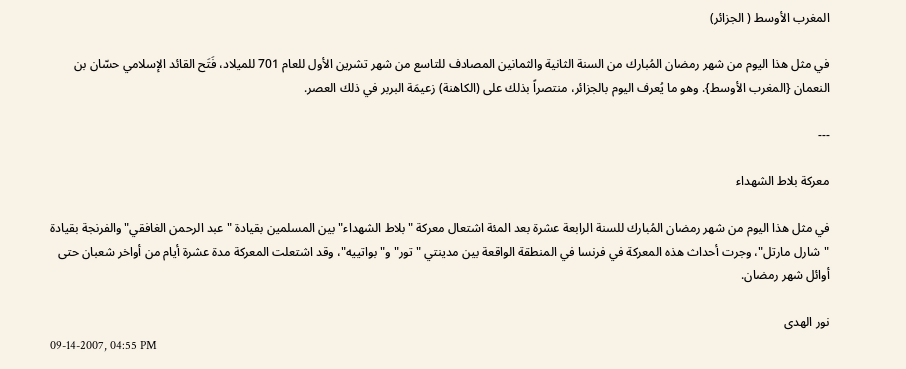المغرب الأوسط ( الجزائر)

في مثل هذا اليوم من شهر رمضان المُبارك من السنة الثانية والثمانين المصادف للتاسع من شهر تشرين الأول للعام 701 للميلاد، فَتَح القائد الإسلامي حسّان بن النعمان {المغرب الأوسط}. وهو ما يُعرف اليوم بالجزائر، منتصراً بذلك على (الكاهنة) زعيمَة البربر في ذلك العصر.

---

معركة بلاط الشهداء

في مثل هذا اليوم من شهر رمضان المُبارك للسنة الرابعة عشرة بعد المئة اشتعال معركة "بلاط الشهداء" بين المسلمين بقيادة "عبد الرحمن الغافقي" والفرنجة بقيادة "شارل مارتل"، وجرت أحداث هذه المعركة في فرنسا في المنطقة الواقعة بين مدينتي "تور" و"بواتييه"، وقد اشتعلت المعركة مدة عشرة أيام من أواخر شعبان حتى أوائل شهر رمضان.

نور الهدى
09-14-2007, 04:55 PM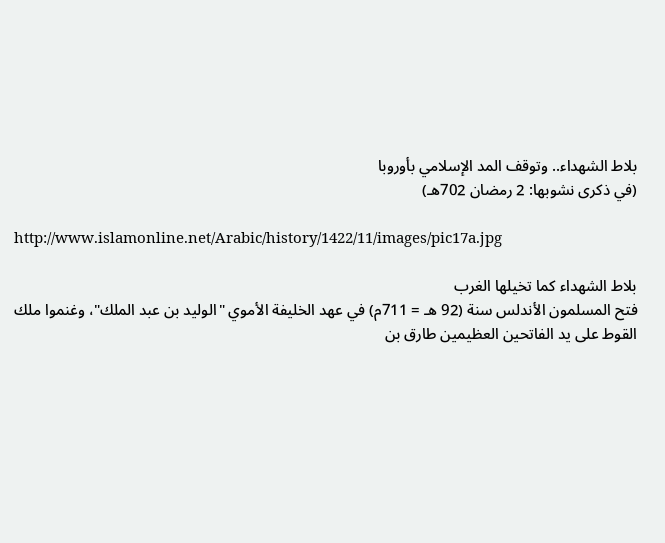بلاط الشهداء.. وتوقف المد الإسلامي بأوروبا
(في ذكرى نشوبها: 2 رمضان 702هـ)

http://www.islamonline.net/Arabic/history/1422/11/images/pic17a.jpg

بلاط الشهداء كما تخيلها الغرب
فتح المسلمون الأندلس سنة (92 هـ = 711م) في عهد الخليفة الأموي "الوليد بن عبد الملك"، وغنموا ملك القوط على يد الفاتحين العظيمين طارق بن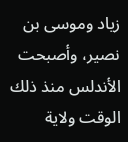زياد وموسى بن نصير، وأصبحت الأندلس منذ ذلك الوقت ولاية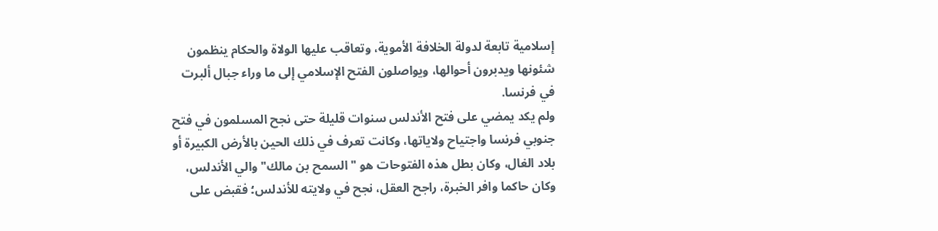إسلامية تابعة لدولة الخلافة الأموية، وتعاقب عليها الولاة والحكام ينظمون شئونها ويدبرون أحوالها، ويواصلون الفتح الإسلامي إلى ما وراء جبال ألبرت في فرنسا.
ولم يكد يمضي على فتح الأندلس سنوات قليلة حتى نجح المسلمون في فتح جنوبي فرنسا واجتياح ولاياتها، وكانت تعرف في ذلك الحين بالأرض الكبيرة أو بلاد الغال، وكان بطل هذه الفتوحات هو "السمح بن مالك" والي الأندلس، وكان حاكما وافر الخبرة، راجح العقل، نجح في ولايته للأندلس؛ فقبض على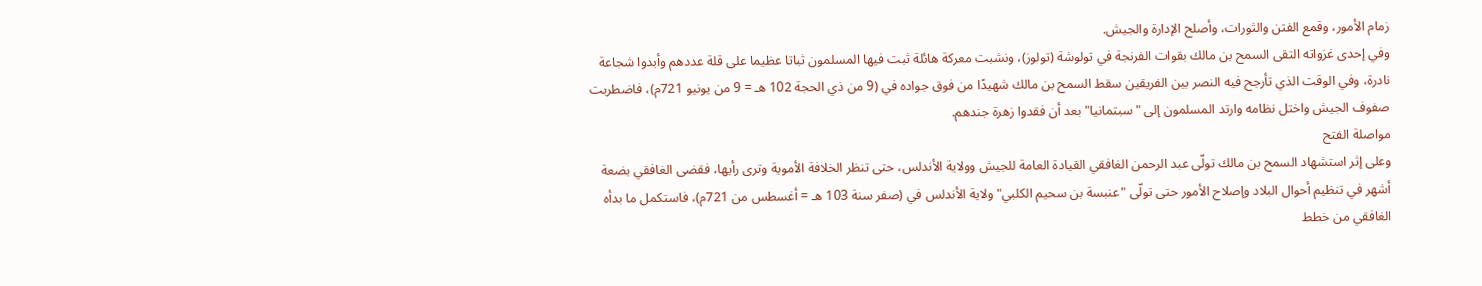زمام الأمور، وقمع الفتن والثورات، وأصلح الإدارة والجيش.
وفي إحدى غزواته التقى السمح بن مالك بقوات الفرنجة في تولوشة (تولوز)، ونشبت معركة هائلة ثبت فيها المسلمون ثباتا عظيما على قلة عددهم وأبدوا شجاعة نادرة، وفي الوقت الذي تأرجح فيه النصر بين الفريقين سقط السمح بن مالك شهيدًا من فوق جواده في (9 من ذي الحجة 102 هـ = 9 من يونيو 721م)، فاضطربت صفوف الجيش واختل نظامه وارتد المسلمون إلى "سبتمانيا" بعد أن فقدوا زهرة جندهم.
مواصلة الفتح
وعلى إثر استشهاد السمح بن مالك تولّى عبد الرحمن الغافقي القيادة العامة للجيش وولاية الأندلس، حتى تنظر الخلافة الأموية وترى رأيها، فقضى الغافقي بضعة أشهر في تنظيم أحوال البلاد وإصلاح الأمور حتى تولّى "عنبسة بن سحيم الكلبي" ولاية الأندلس في (صفر سنة 103 هـ = أغسطس من 721م)، فاستكمل ما بدأه الغافقي من خطط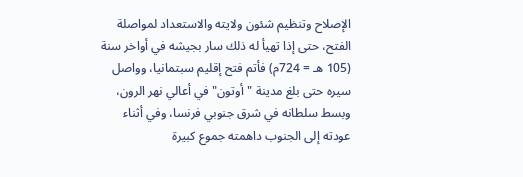الإصلاح وتنظيم شئون ولايته والاستعداد لمواصلة الفتح، حتى إذا تهيأ له ذلك سار بجيشه في أواخر سنة (105 هـ = 724م) فأتم فتح إقليم سبتمانيا، وواصل سيره حتى بلغ مدينة "أوتون" في أعالي نهر الرون، وبسط سلطانه في شرق جنوبي فرنسا، وفي أثناء عودته إلى الجنوب داهمته جموع كبيرة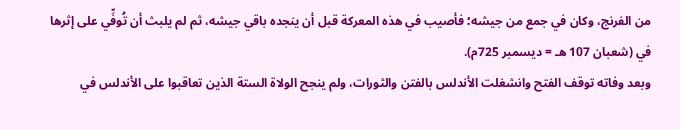من الفرنج، وكان في جمع من جيشه؛ فأصيب في هذه المعركة قبل أن ينجده باقي جيشه، ثم لم يلبث أن تُوفِّي على إثرها في (شعبان 107 هـ = ديسمبر 725م).
وبعد وفاته توقف الفتح وانشغلت الأندلس بالفتن والثورات، ولم ينجح الولاة الستة الذين تعاقبوا على الأندلس في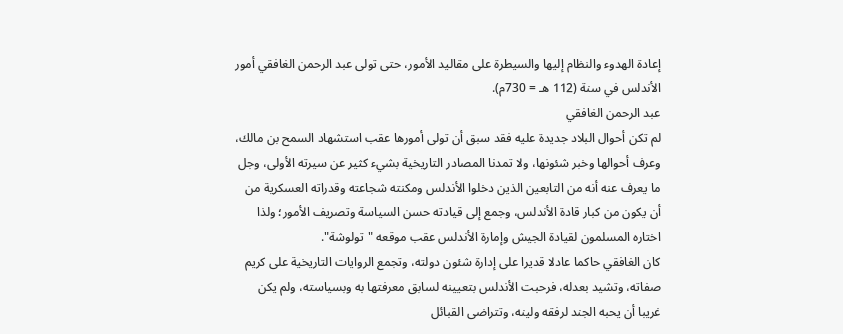إعادة الهدوء والنظام إليها والسيطرة على مقاليد الأمور، حتى تولى عبد الرحمن الغافقي أمور الأندلس في سنة (112 هـ = 730م).
عبد الرحمن الغافقي
لم تكن أحوال البلاد جديدة عليه فقد سبق أن تولى أمورها عقب استشهاد السمح بن مالك، وعرف أحوالها وخبر شئونها، ولا تمدنا المصادر التاريخية بشيء كثير عن سيرته الأولى، وجل ما يعرف عنه أنه من التابعين الذين دخلوا الأندلس ومكنته شجاعته وقدراته العسكرية من أن يكون من كبار قادة الأندلس، وجمع إلى قيادته حسن السياسة وتصريف الأمور؛ ولذا اختاره المسلمون لقيادة الجيش وإمارة الأندلس عقب موقعه "تولوشة".
كان الغافقي حاكما عادلا قديرا على إدارة شئون دولته، وتجمع الروايات التاريخية على كريم صفاته، وتشيد بعدله، فرحبت الأندلس بتعيينه لسابق معرفتها به وبسياسته، ولم يكن غريبا أن يحبه الجند لرفقه ولينه، وتتراضى القبائل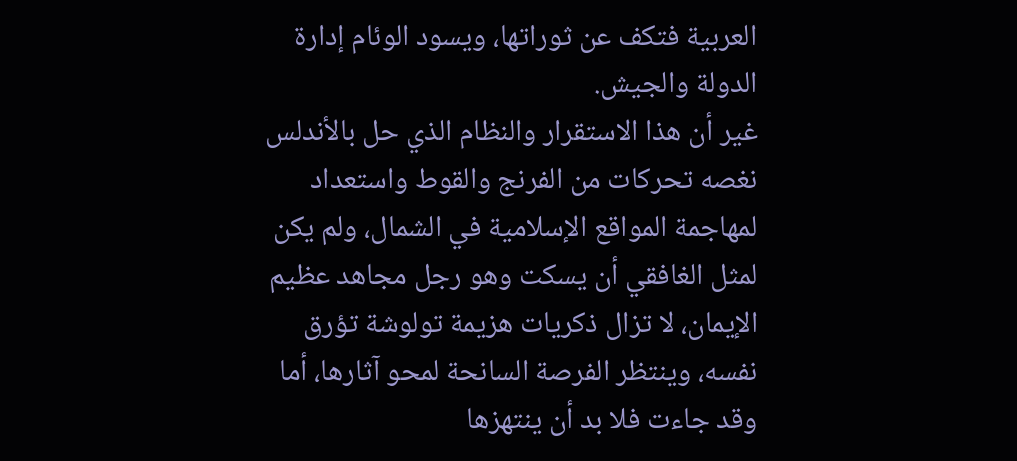العربية فتكف عن ثوراتها، ويسود الوئام إدارة الدولة والجيش.
غير أن هذا الاستقرار والنظام الذي حل بالأندلس نغصه تحركات من الفرنج والقوط واستعداد لمهاجمة المواقع الإسلامية في الشمال، ولم يكن لمثل الغافقي أن يسكت وهو رجل مجاهد عظيم الإيمان، لا تزال ذكريات هزيمة تولوشة تؤرق نفسه، وينتظر الفرصة السانحة لمحو آثارها، أما وقد جاءت فلا بد أن ينتهزها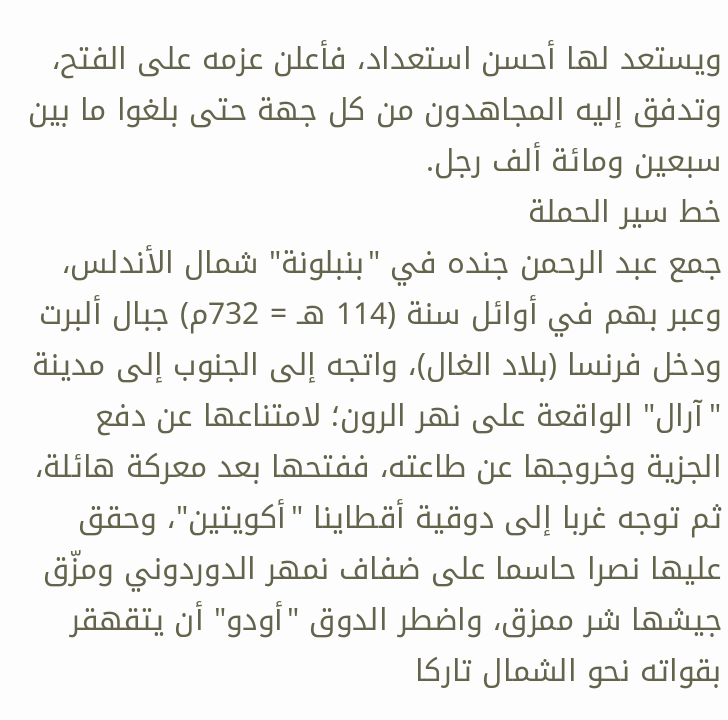ويستعد لها أحسن استعداد، فأعلن عزمه على الفتح، وتدفق إليه المجاهدون من كل جهة حتى بلغوا ما بين سبعين ومائة ألف رجل.
خط سير الحملة
جمع عبد الرحمن جنده في "بنبلونة" شمال الأندلس، وعبر بهم في أوائل سنة (114 هـ = 732م) جبال ألبرت ودخل فرنسا (بلاد الغال)، واتجه إلى الجنوب إلى مدينة "آرال" الواقعة على نهر الرون؛ لامتناعها عن دفع الجزية وخروجها عن طاعته، ففتحها بعد معركة هائلة، ثم توجه غربا إلى دوقية أقطاينا "أكويتين"، وحقق عليها نصرا حاسما على ضفاف نمهر الدوردوني ومزّق جيشها شر ممزق، واضطر الدوق "أودو" أن يتقهقر بقواته نحو الشمال تاركا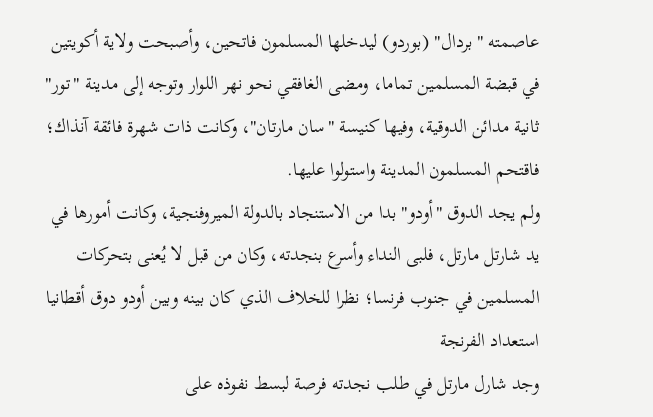عاصمته "بردال" (بوردو) ليدخلها المسلمون فاتحين، وأصبحت ولاية أكويتين في قبضة المسلمين تماما، ومضى الغافقي نحو نهر اللوار وتوجه إلى مدينة "تور" ثانية مدائن الدوقية، وفيها كنيسة "سان مارتان"، وكانت ذات شهرة فائقة آنذاك؛ فاقتحم المسلمون المدينة واستولوا عليها.
ولم يجد الدوق "أودو" بدا من الاستنجاد بالدولة الميروفنجية، وكانت أمورها في يد شارتل مارتل، فلبى النداء وأسرع بنجدته، وكان من قبل لا يُعنى بتحركات المسلمين في جنوب فرنسا؛ نظرا للخلاف الذي كان بينه وبين أودو دوق أقطانيا
استعداد الفرنجة
وجد شارل مارتل في طلب نجدته فرصة لبسط نفوذه على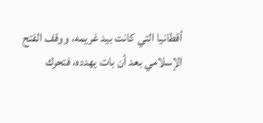أقطانيا التي كانت بيد غريمه، ووقف الفتح الإسلامي بعد أن بات يهدده، فتحرك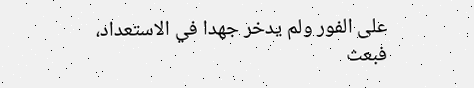على الفور ولم يدخر جهدا في الاستعداد، فبعث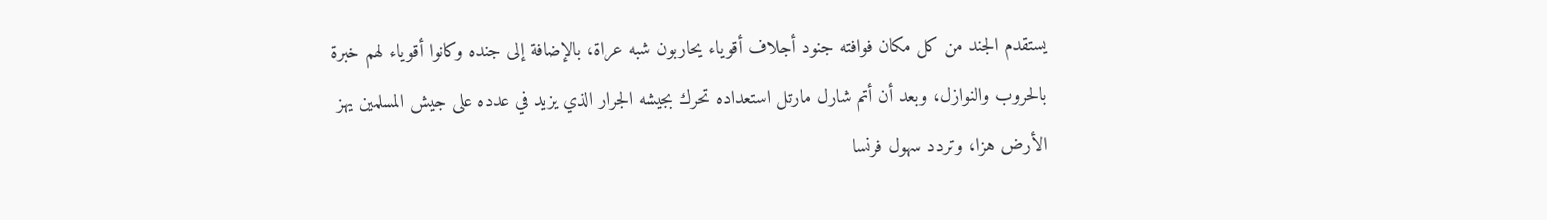يستقدم الجند من كل مكان فوافته جنود أجلاف أقوياء يحاربون شبه عراة، بالإضافة إلى جنده وكانوا أقوياء لهم خبرة بالحروب والنوازل، وبعد أن أتم شارل مارتل استعداده تحرك بجيشه الجرار الذي يزيد في عدده على جيش المسلمين يهز الأرض هزا، وتردد سهول فرنسا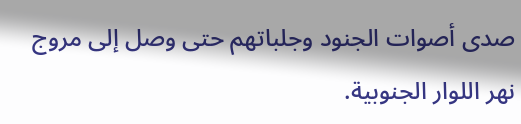صدى أصوات الجنود وجلباتهم حتى وصل إلى مروج نهر اللوار الجنوبية.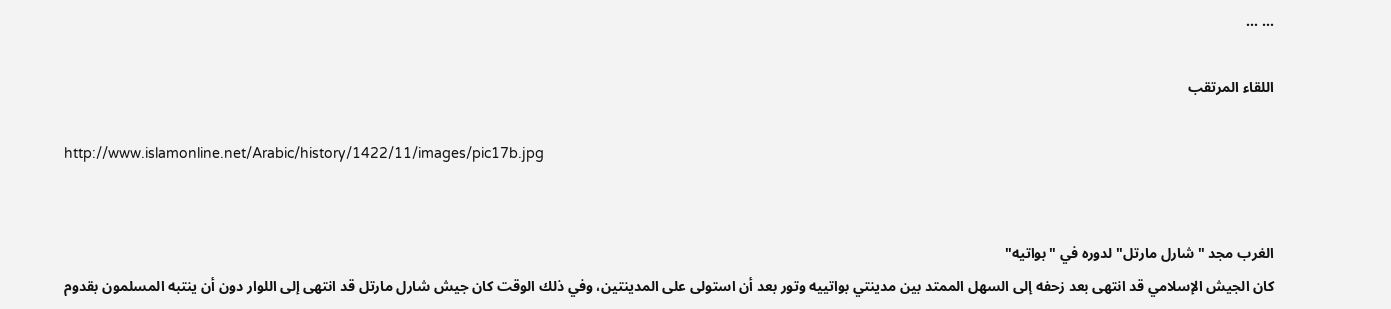... ...

اللقاء المرتقب

http://www.islamonline.net/Arabic/history/1422/11/images/pic17b.jpg


الغرب مجد "شارل مارتل" لدوره في "بواتيه"
كان الجيش الإسلامي قد انتهى بعد زحفه إلى السهل الممتد بين مدينتي بواتييه وتور بعد أن استولى على المدينتين، وفي ذلك الوقت كان جيش شارل مارتل قد انتهى إلى اللوار دون أن ينتبه المسلمون بقدوم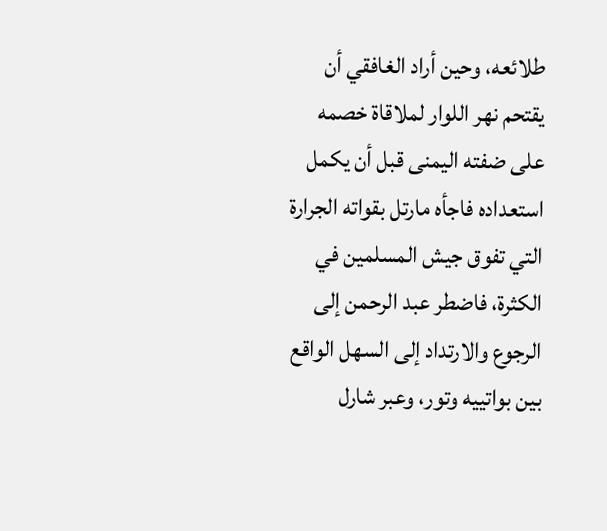طلائعه، وحين أراد الغافقي أن يقتحم نهر اللوار لملاقاة خصمه على ضفته اليمنى قبل أن يكمل استعداده فاجأه مارتل بقواته الجرارة التي تفوق جيش المسلمين في الكثرة، فاضطر عبد الرحمن إلى الرجوع والارتداد إلى السهل الواقع بين بواتييه وتور، وعبر شارل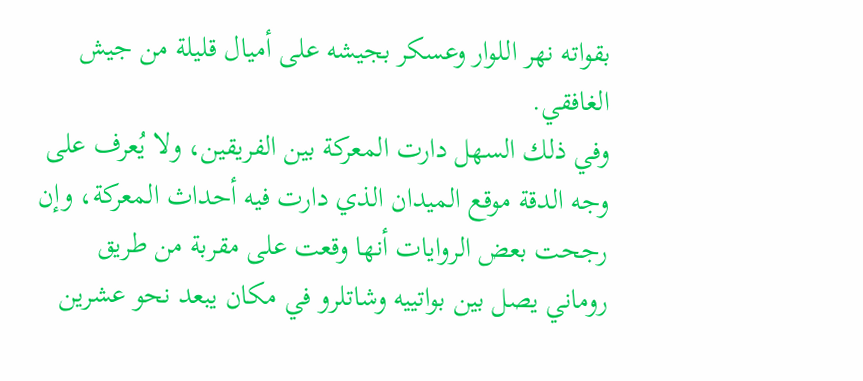بقواته نهر اللوار وعسكر بجيشه على أميال قليلة من جيش الغافقي.
وفي ذلك السهل دارت المعركة بين الفريقين، ولا يُعرف على وجه الدقة موقع الميدان الذي دارت فيه أحداث المعركة، وإن رجحت بعض الروايات أنها وقعت على مقربة من طريق روماني يصل بين بواتييه وشاتلرو في مكان يبعد نحو عشرين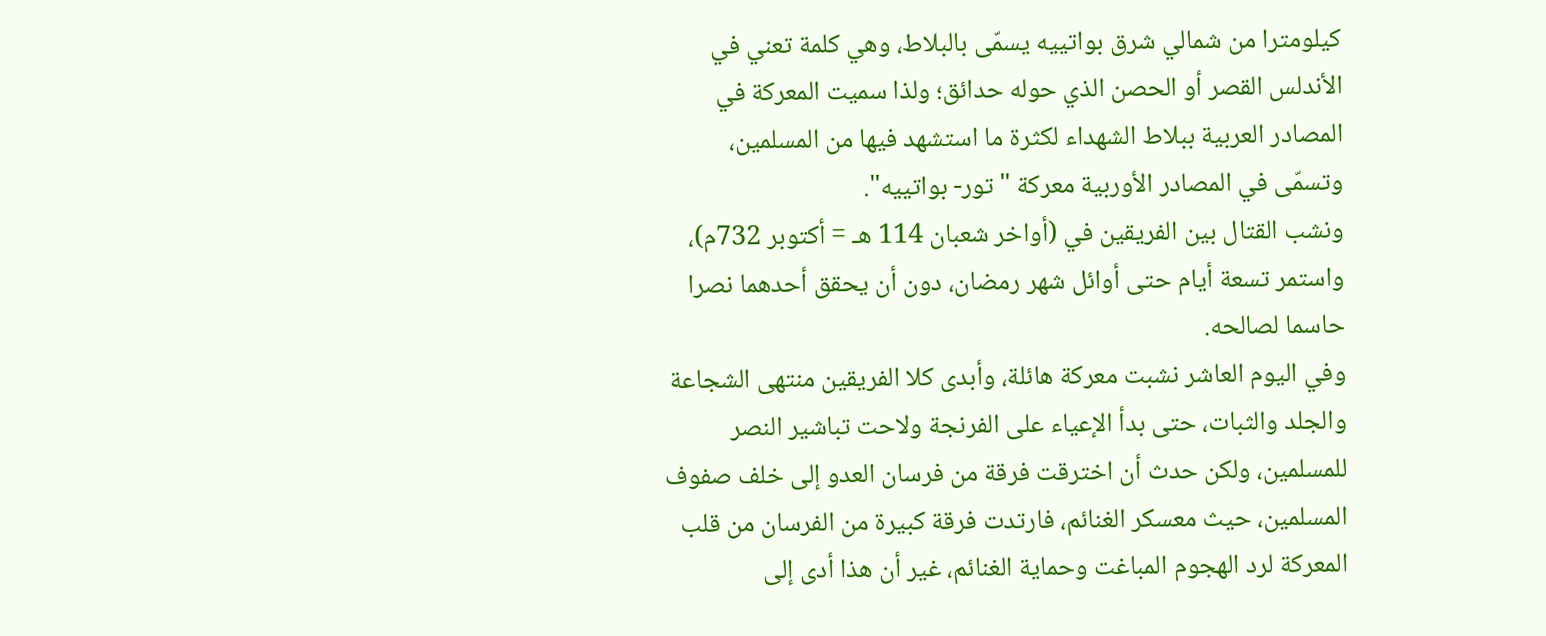كيلومترا من شمالي شرق بواتييه يسمّى بالبلاط، وهي كلمة تعني في الأندلس القصر أو الحصن الذي حوله حدائق؛ ولذا سميت المعركة في المصادر العربية ببلاط الشهداء لكثرة ما استشهد فيها من المسلمين، وتسمّى في المصادر الأوربية معركة "تور- بواتييه".
ونشب القتال بين الفريقين في (أواخر شعبان 114 هـ = أكتوبر 732م)، واستمر تسعة أيام حتى أوائل شهر رمضان، دون أن يحقق أحدهما نصرا حاسما لصالحه.
وفي اليوم العاشر نشبت معركة هائلة، وأبدى كلا الفريقين منتهى الشجاعة والجلد والثبات، حتى بدأ الإعياء على الفرنجة ولاحت تباشير النصر للمسلمين، ولكن حدث أن اخترقت فرقة من فرسان العدو إلى خلف صفوف المسلمين، حيث معسكر الغنائم، فارتدت فرقة كبيرة من الفرسان من قلب المعركة لرد الهجوم المباغت وحماية الغنائم، غير أن هذا أدى إلى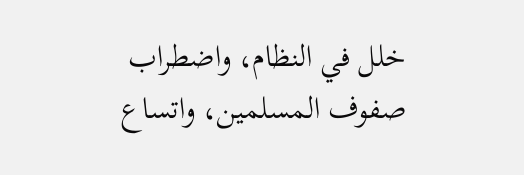خلل في النظام، واضطراب صفوف المسلمين، واتساع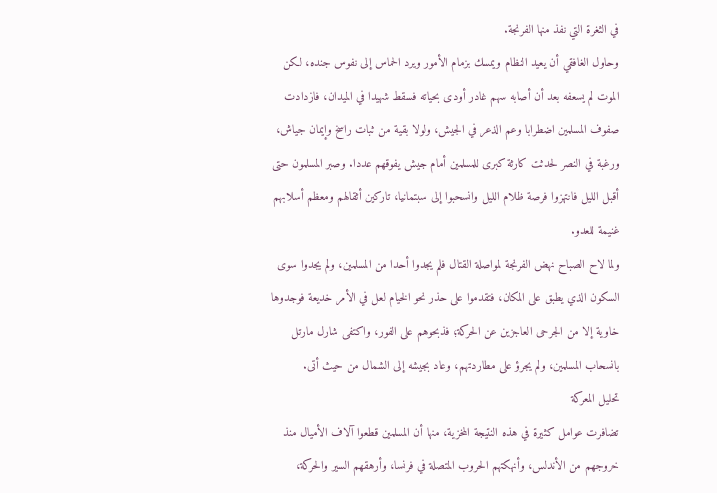في الثغرة التي نفذ منها الفرنجة.
وحاول الغافقي أن يعيد النظام ويمسك بزمام الأمور ويرد الحماس إلى نفوس جنده، لكن الموت لم يسعفه بعد أن أصابه سهم غادر أودى بحياته فسقط شهيدا في الميدان، فازدادت صفوف المسلمين اضطرابا وعم الذعر في الجيش، ولولا بقية من ثبات راسخ وإيمان جياش، ورغبة في النصر لحدثت كارثة كبرى للمسلمين أمام جيش يفوقهم عددا. وصبر المسلمون حتى أقبل الليل فانتهزوا فرصة ظلام الليل وانسحبوا إلى سبتمانيا، تاركين أثقالهم ومعظم أسلابهم غنيمة للعدو.
ولما لاح الصباح نهض الفرنجة لمواصلة القتال فلم يجدوا أحدا من المسلمين، ولم يجدوا سوى السكون الذي يطبق على المكان، فتقدموا على حذر نحو الخيام لعل في الأمر خديعة فوجدوها خاوية إلا من الجرحى العاجزين عن الحركة؛ فذبحوهم على الفور، واكتفى شارل مارتل بانسحاب المسلمين، ولم يجرؤ على مطاردتهم، وعاد بجيشه إلى الشمال من حيث أتى.
تحليل المعركة
تضافرت عوامل كثيرة في هذه النتيجة المخزية، منها أن المسلمين قطعوا آلاف الأميال منذ خروجهم من الأندلس، وأنهكتهم الحروب المتصلة في فرنسا، وأرهقهم السير والحركة،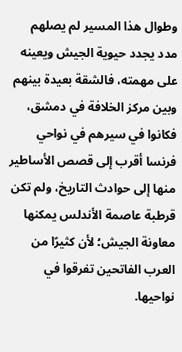وطوال هذا المسير لم يصلهم مدد يجدد حيوية الجيش ويعينه على مهمته، فالشقة بعيدة بينهم وبين مركز الخلافة في دمشق، فكانوا في سيرهم في نواحي فرنسا أقرب إلى قصص الأساطير منها إلى حوادث التاريخ، ولم تكن قرطبة عاصمة الأندلس يمكنها معاونة الجيش؛ لأن كثيرًا من العرب الفاتحين تفرقوا في نواحيها.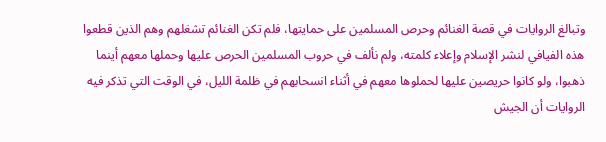وتبالغ الروايات في قصة الغنائم وحرص المسلمين على حمايتها، فلم تكن الغنائم تشغلهم وهم الذين قطعوا هذه الفيافي لنشر الإسلام وإعلاء كلمته، ولم نألف في حروب المسلمين الحرص عليها وحملها معهم أينما ذهبوا، ولو كانوا حريصين عليها لحملوها معهم في أثناء انسحابهم في ظلمة الليل، في الوقت التي تذكر فيه الروايات أن الجيش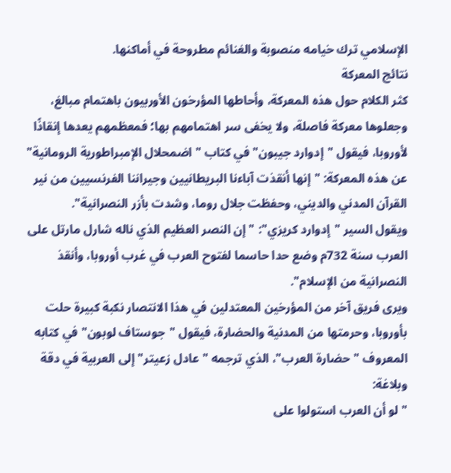الإسلامي ترك خيامه منصوبة والغنائم مطروحة في أماكنها.
نتائج المعركة
كثر الكلام حول هذه المعركة، وأحاطها المؤرخون الأوربيون باهتمام مبالغ، وجعلوها معركة فاصلة، ولا يخفى سر اهتمامهم بها؛ فمعظمهم يعدها إنقاذًا لأوروبا، فيقول "إدوارد جيبون" في كتاب "اضمحلال الإمبراطورية الرومانية" عن هذه المعركة: "إنها أنقذت آباءنا البريطانيين وجيراننا الفرنسيين من نير القرآن المدني والديني، وحفظت جلال روما، وشدت بأزر النصرانية".
ويقول السير "إدوارد كريزي": "إن النصر العظيم الذي ناله شارل مارتل على العرب سنة 732م وضع حدا حاسما لفتوح العرب في غرب أوروبا، وأنقذ النصرانية من الإسلام".
ويرى فريق آخر من المؤرخين المعتدلين في هذا الانتصار نكبة كبيرة حلت بأوروبا، وحرمتها من المدنية والحضارة، فيقول "جوستاف لوبون" في كتابه المعروف "حضارة العرب"، الذي ترجمه "عادل زعيتر" إلى العربية في دقة وبلاغة:
"لو أن العرب استولوا على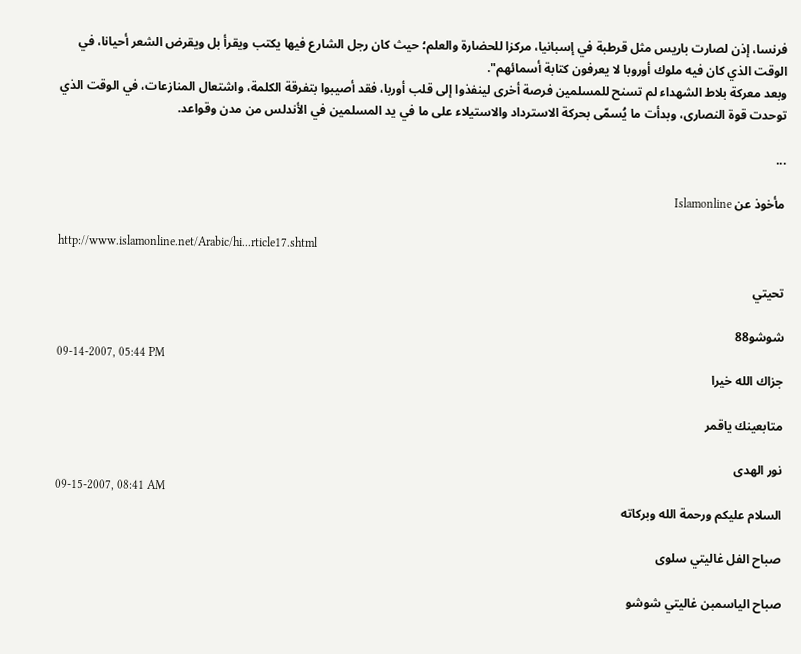فرنسا، إذن لصارت باريس مثل قرطبة في إسبانيا، مركزا للحضارة والعلم؛ حيث كان رجل الشارع فيها يكتب ويقرأ بل ويقرض الشعر أحيانا، في الوقت الذي كان فيه ملوك أوروبا لا يعرفون كتابة أسمائهم".
وبعد معركة بلاط الشهداء لم تسنح للمسلمين فرصة أخرى لينفذوا إلى قلب أوربا، فقد أصيبوا بتفرقة الكلمة، واشتعال المنازعات، في الوقت الذي توحدت قوة النصارى، وبدأت ما يُسمّى بحركة الاسترداد والاستيلاء على ما في يد المسلمين في الأندلس من مدن وقواعد.

...

مأخوذ عن Islamonline

http://www.islamonline.net/Arabic/hi...rticle17.shtml

تحيتي

شوشو88
09-14-2007, 05:44 PM
جزاك الله خيرا

متابعينك ياقمر

نور الهدى
09-15-2007, 08:41 AM
السلام عليكم ورحمة الله وبركاته

صباح الفل غاليتي سلوى

صباح الياسمبن غاليتي شوشو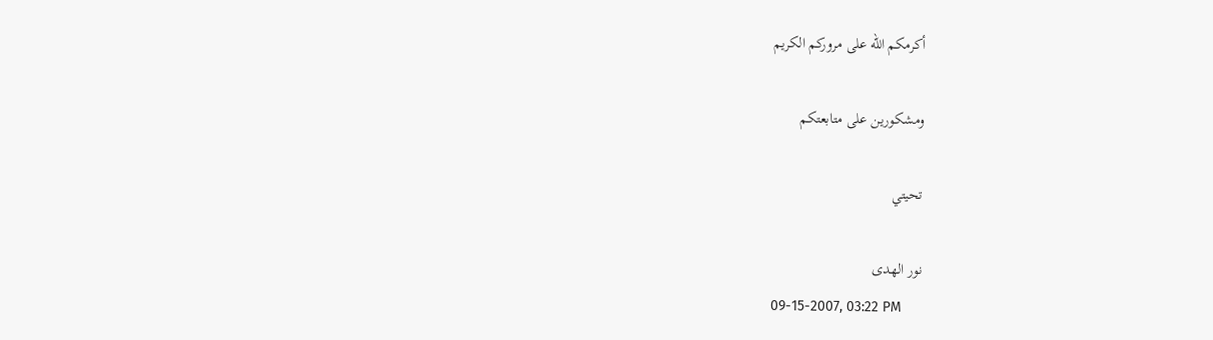أكرمكم الله على مروركم الكريم

ومشكورين على متابعتكم

تحيتي

نور الهدى
09-15-2007, 03:22 PM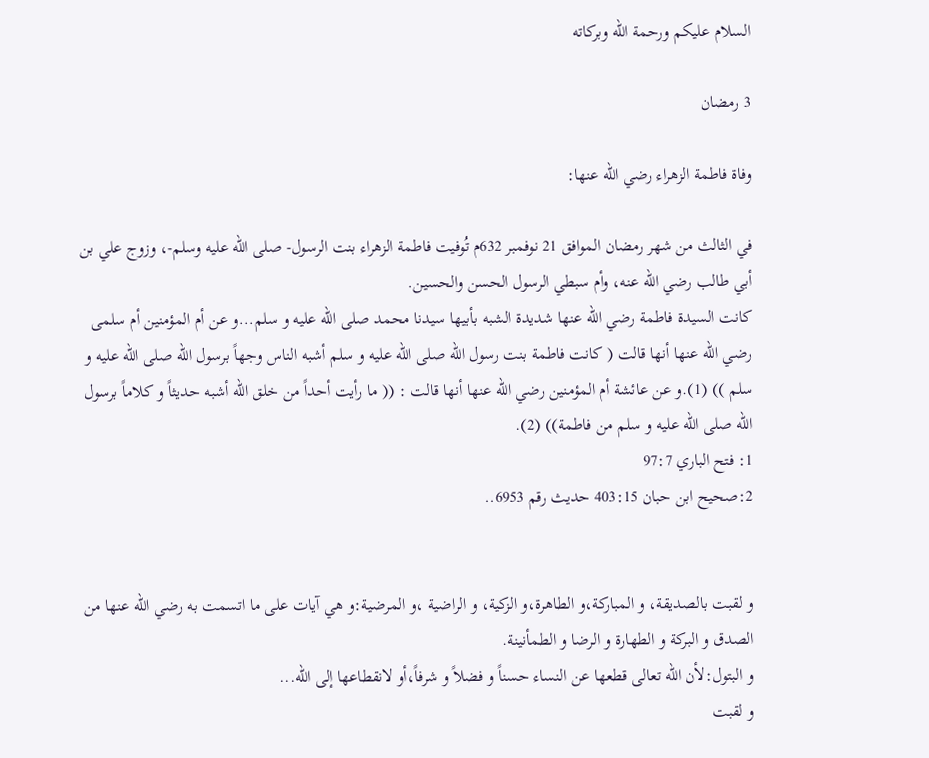السلام عليكم ورحمة الله وبركاته

3 رمضان

وفاة فاطمة الزهراء رضي الله عنها:

في الثالث من شهر رمضان الموافق 21 نوفمبر 632م تُوفيت فاطمة الزهراء بنت الرسول- صلى الله عليه وسلم-، وزوج علي بن أبي طالب رضي الله عنه، وأم سبطي الرسول الحسن والحسين.
كانت السيدة فاطمة رضي الله عنها شديدة الشبه بأبيها سيدنا محمد صلى الله عليه و سلم...و عن أم المؤمنين أم سلمى رضي الله عنها أنها قالت ( كانت فاطمة بنت رسول الله صلى الله عليه و سلم أشبه الناس وجهاً برسول الله صلى الله عليه و سلم )) (1).و عن عائشة أم المؤمنين رضي الله عنها أنها قالت : (( ما رأيت أحداً من خلق الله أشبه حديثاً و كلاماً برسول الله صلى الله عليه و سلم من فاطمة)) (2).
1: فتح الباري 97:7
2:صحيح ابن حبان 403:15 حديث رقم 6953..


و لقبت بالصديقة، و المباركة،و الطاهرة،و الزكية، و الراضية ،و المرضية:و هي آيات على ما اتسمت به رضي الله عنها من الصدق و البركة و الطهارة و الرضا و الطمأنينة.
و البتول:لأن الله تعالى قطعها عن النساء حسناً و فضلاً و شرفاً،أو لانقطاعها إلى الله...
و لقبت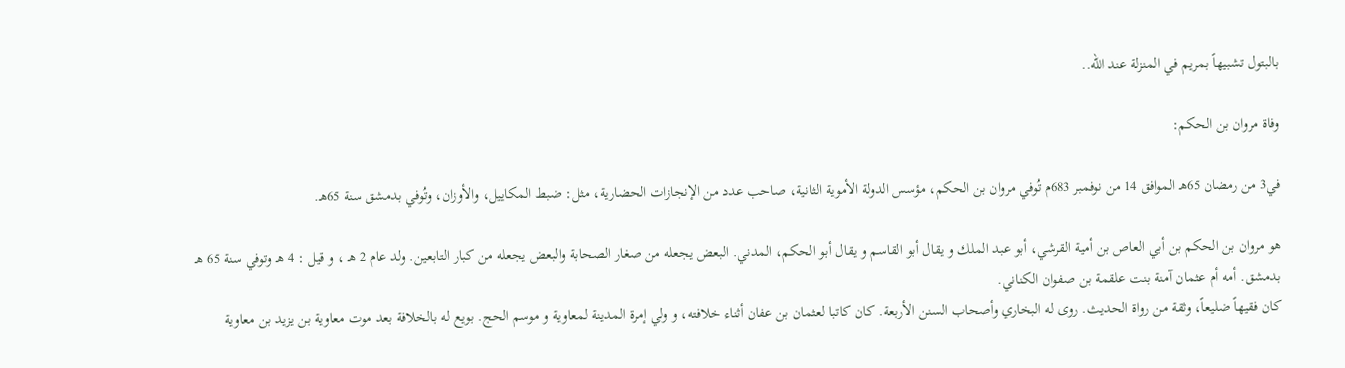بالبتول تشبيهاً بمريم في المنزلة عند الله..

وفاة مروان بن الحكم:

في3 من رمضان 65هـ الموافق 14 من نوفمبر 683م تُوفي مروان بن الحكم، مؤسس الدولة الأموية الثانية، صاحب عدد من الإنجازات الحضارية، مثل: ضبط المكاييل، والأوزان، وتُوفي بدمشق سنة 65هـ.

هو مروان بن الحكم بن أبي العاص بن أمية القرشي، أبو عبد الملك و يقال أبو القاسم و يقال أبو الحكم، المدني. البعض يجعله من صغار الصحابة والبعض يجعله من كبار التابعين. ولد عام 2 هـ ، و قيل : 4 هـ وتوفي سنة 65 هـ بدمشق. أمه أم عثمان آمنة بنت علقمة بن صفوان الكناني.
كان فقيهاً ضليعاً، وثقة من رواة الحديث. روى له البخاري وأصحاب السنن الأربعة. كان كاتبا لعثمان بن عفان أثناء خلافته، و ولي إمرة المدينة لمعاوية و موسم الحج. بويع له بالخلافة بعد موت معاوية بن يزيد بن معاوية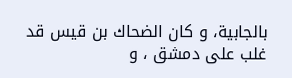بالجابية، و كان الضحاك بن قيس قد غلب على دمشق ، و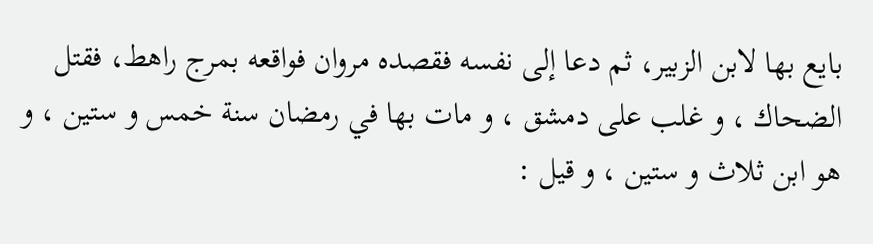بايع بها لابن الزبير، ثم دعا إلى نفسه فقصده مروان فواقعه بمرج راهط، فقتل الضحاك ، و غلب على دمشق ، و مات بها في رمضان سنة خمس و ستين ، و هو ابن ثلاث و ستين ، و قيل :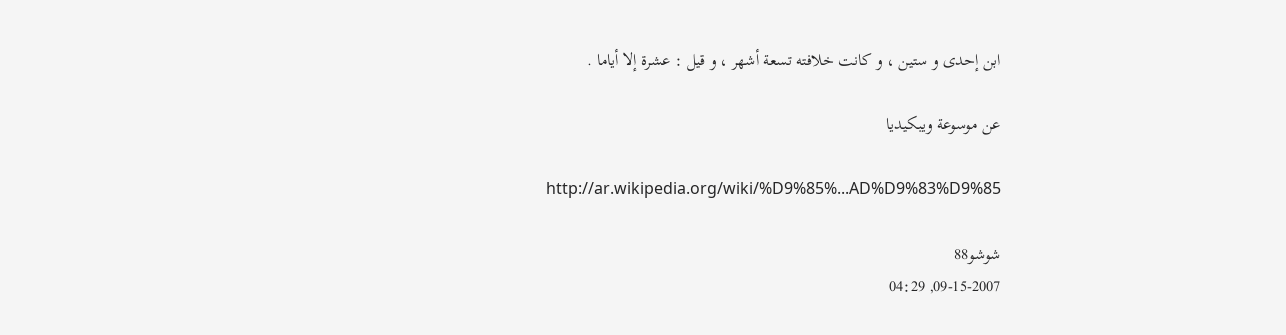ابن إحدى و ستين ، و كانت خلافته تسعة أشهر ، و قيل : عشرة إلا أياما .

عن موسوعة ويبكيديا

http://ar.wikipedia.org/wiki/%D9%85%...AD%D9%83%D9%85

شوشو88
09-15-2007, 04:29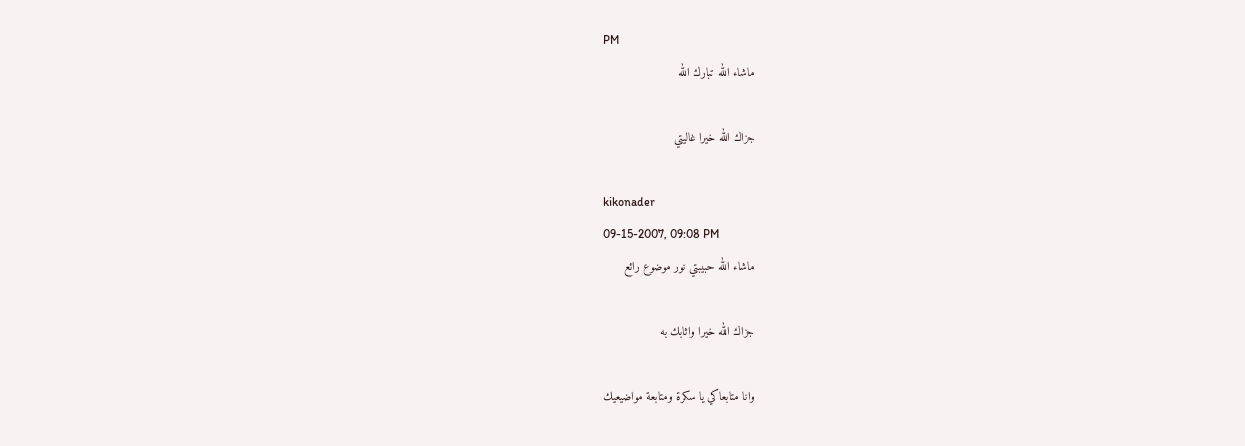PM
ماشاء الله تبارك الله

جزاك الله خيرا غاليتي

kikonader
09-15-2007, 09:08 PM
ماشاء الله حبيبتي نور موضوع رائع

جزاك الله خيرا واثابك به

وانا متابعاكي يا سكرة ومتابعة مواضيعيك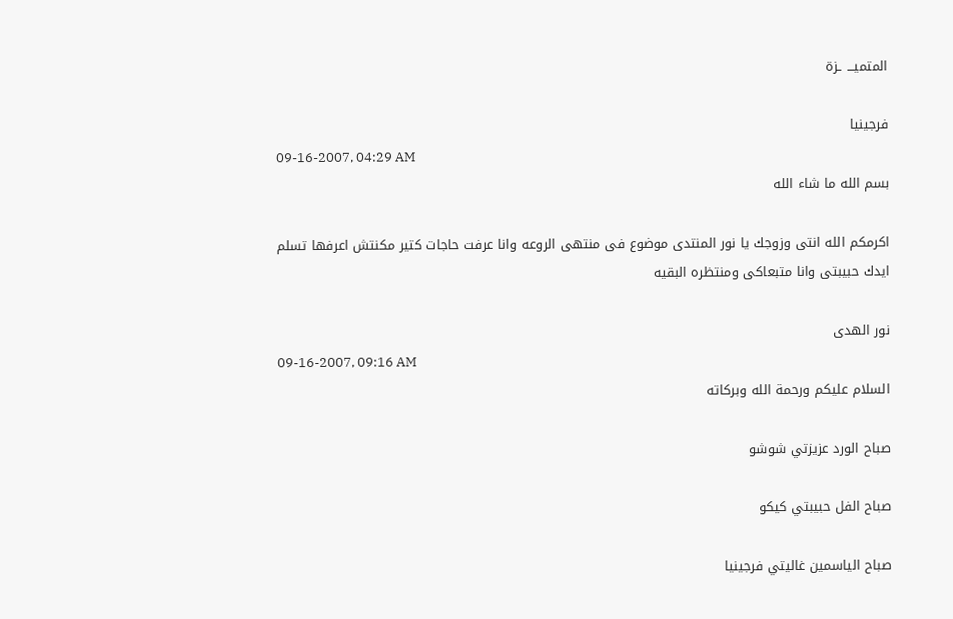المتميـــ ـزة

فرجينيا
09-16-2007, 04:29 AM
بسم الله ما شاء الله

اكرمكم الله انتى وزوجك يا نور المنتدى موضوع فى منتهى الروعه وانا عرفت حاجات كتير مكنتش اعرفها تسلم ايدك حبيبتى وانا متبعاكى ومنتظره البقيه

نور الهدى
09-16-2007, 09:16 AM
السلام عليكم ورحمة الله وبركاته

صباح الورد عزيزتي شوشو

صباح الفل حبيبتي كيكو

صباح الياسمين غاليتي فرجينيا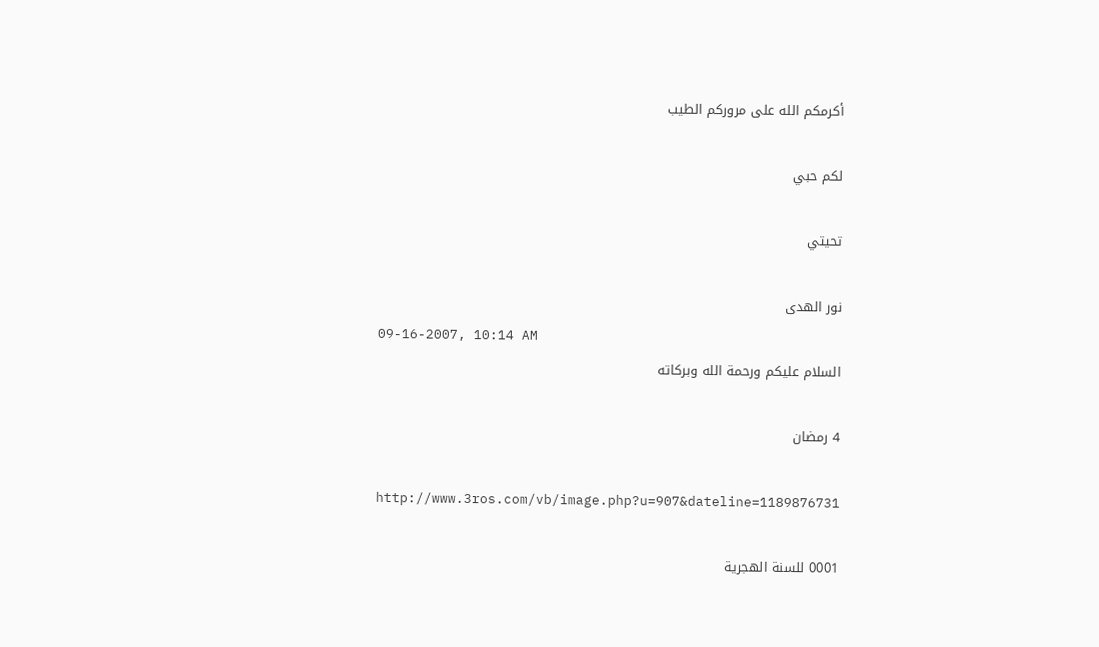أكرمكم الله على مروركم الطيب

لكم حبي

تحيتي

نور الهدى
09-16-2007, 10:14 AM
السلام عليكم ورحمة الله وبركاته

4 رمضان

http://www.3ros.com/vb/image.php?u=907&dateline=1189876731

0001 للسنة الهجرية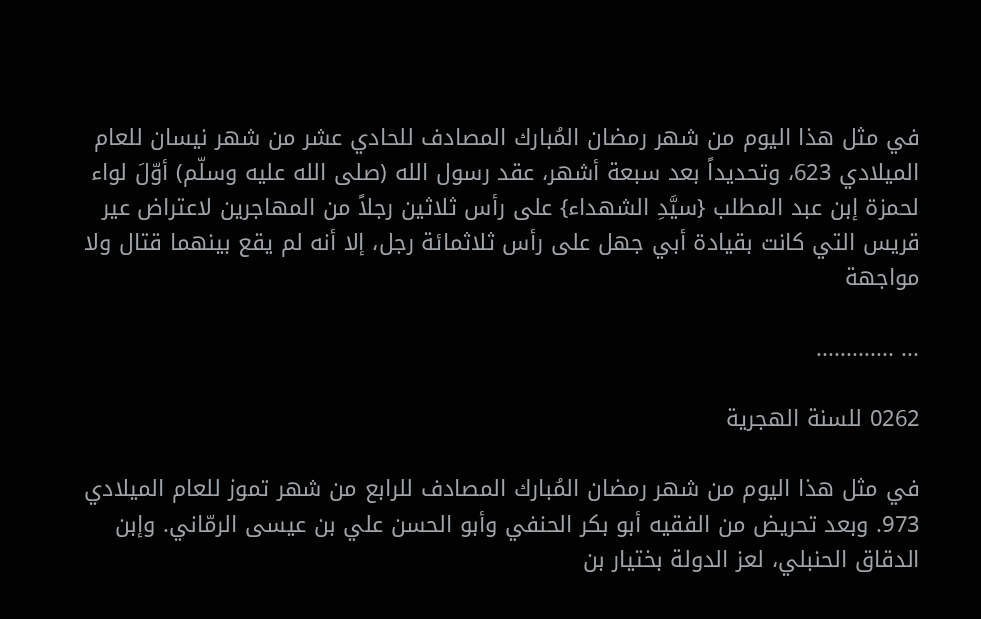في مثل هذا اليوم من شهر رمضان المُبارك المصادف للحادي عشر من شهر نيسان للعام الميلادي 623، وتحديداً بعد سبعة أشهر، عقد رسول الله (صلى الله عليه وسلّم) أوّلَ لواء لحمزة إبن عبد المطلب {سيَّدِ الشهداء} على رأس ثلاثين رجلاً من المهاجرين لاعتراض عير قريس التي كانت بقيادة أبي جهل على رأس ثلاثمائة رجل، إلا أنه لم يقع بينهما قتال ولا مواجهة

... .............

0262 للسنة الهجرية

في مثل هذا اليوم من شهر رمضان المُبارك المصادف للرابع من شهر تموز للعام الميلادي 973. وبعد تحريض من الفقيه أبو بكر الحنفي وأبو الحسن علي بن عيسى الرمّاني. وإبن الدقاق الحنبلي، لعز الدولة بختيار بن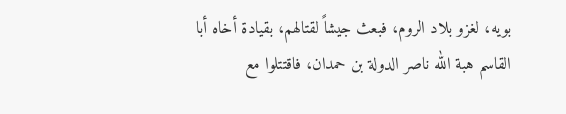بويه، لغزو بلاد الروم، فبعث جيشاً لقتالهم، بقيادة أخاه أبا القاسم هبة الله ناصر الدولة بن حمدان، فاقتتلوا مع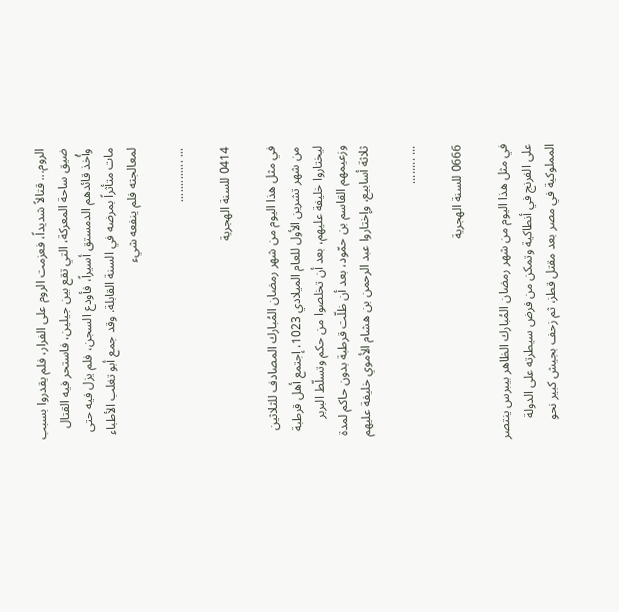الروم... قتالاً شديداً، فعزمت الروم على الفرار، فلم يقدروا بسبب ضيق ساحة المعركة، التي تقع بين جيلين، فاستحر فيه القتال وأُخذ قائدهم الدمستق أسيراً، فأودع السجن، فلم يزل فيه حتى مات متأثراً بمرضه في السنة القابلة. وقد جمع أبو تغلب الأطباء لمعالجته فلم ينفعه شيء

... .............

0414 للسنة الهجرية

في مثل هذا اليوم من شهر رمضان المُبارك المصادف للثلاثين من شهر تشرين الأول للعام الميلادي 1023، إجتمع أهل قرطبة ليختاروا خليفة عليهم، بعد أن تخلصوا من حكم وتسلّط البربر وزعيمهم القاسم بن حمّود، بعد أن ظلّت قرطبة بدون حاكم لمدة ثلاثة أسابيع، وإختاروا عبد الرحمن بن هشام الأموي خليفة عليهم

... ........

0666 للسنة الهجرية

في مثل هذا اليوم من شهر رمضان المُبارك الظاهر بيبرس ينتصر على الفرنج في أنطاكية وتمكن من فرض سيطرته على الدولة المملوكية في مصر بعد مقتل قطز، ثم زحف بجيش كبير نحو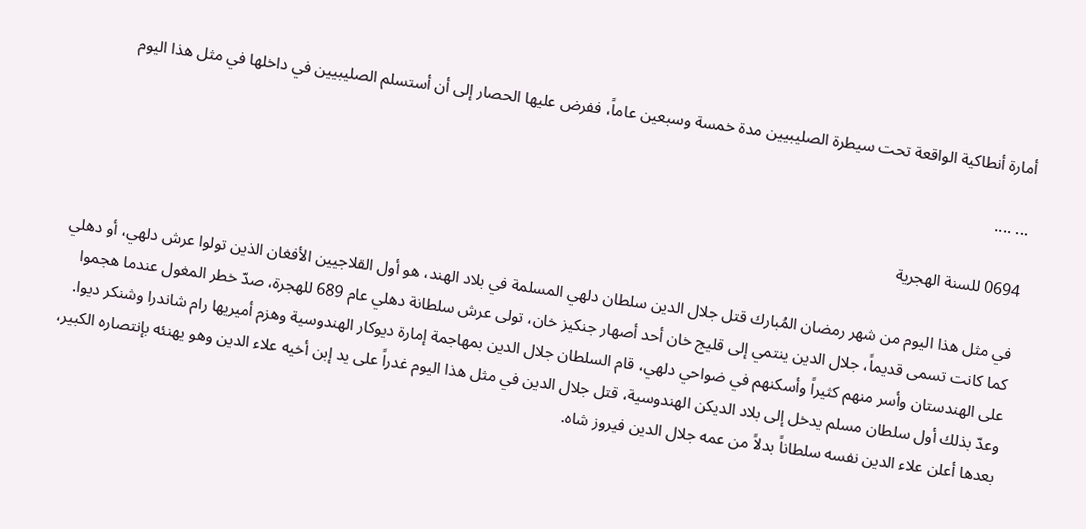أمارة أنطاكية الواقعة تحت سيطرة الصليبيين مدة خمسة وسبعين عاماً، ففرض عليها الحصار إلى أن أستسلم الصليبيين في داخلها في مثل هذا اليوم

... ....

0694 للسنة الهجرية

في مثل هذا اليوم من شهر رمضان المُبارك قتل جلال الدين سلطان دلهي المسلمة في بلاد الهند، هو أول القلاجيين الأفغان الذين تولوا عرش دلهي، أو دهلي كما كانت تسمى قديماً، جلال الدين ينتمي إلى قليج خان أحد أصهار جنكيز خان، تولى عرش سلطانة دهلي عام 689 للهجرة، صدّ خطر المغول عندما هجموا على الهندستان وأسر منهم كثيراً وأسكنهم في ضواحي دلهي، قام السلطان جلال الدين بمهاجمة إمارة ديوكار الهندوسية وهزم أميريها رام شاندرا وشنكر ديوا. وعدّ بذلك أول سلطان مسلم يدخل إلى بلاد الديكن الهندوسية، قتل جلال الدين في مثل هذا اليوم غدراً على يد إبن أخيه علاء الدين وهو يهنئه بإنتصاره الكبير، بعدها أعلن علاء الدين نفسه سلطاناً بدلاً من عمه جلال الدين فيروز شاه.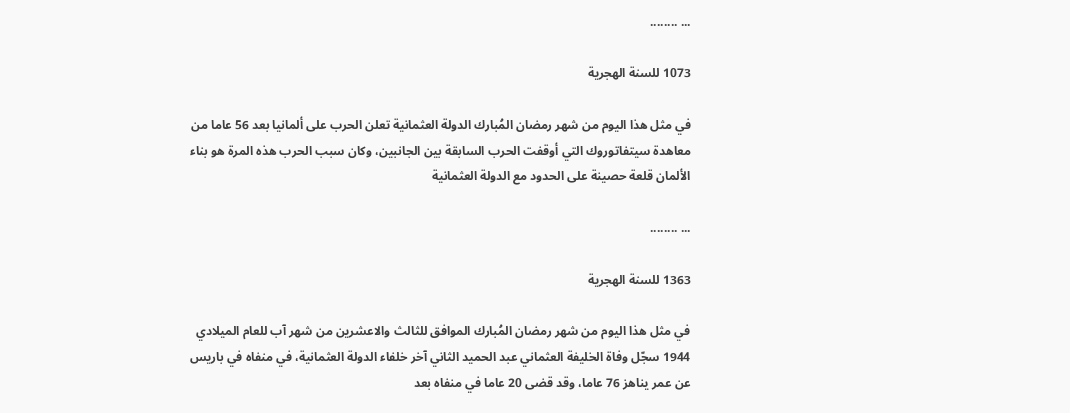... ........

1073 للسنة الهجرية

في مثل هذا اليوم من شهر رمضان المُبارك الدولة العثمانية تعلن الحرب على ألمانيا بعد 56 عاما من معاهدة سيتفاتوروك التي أوقفت الحرب السابقة بين الجانبين، وكان سبب الحرب هذه المرة هو بناء الألمان قلعة حصينة على الحدود مع الدولة العثمانية

... ........

1363 للسنة الهجرية

في مثل هذا اليوم من شهر رمضان المُبارك الموافق للثالث والاعشرين من شهر آب للعام الميلادي 1944 سجّل وفاة الخليفة العثماني عبد الحميد الثاني آخر خلفاء الدولة العثمانية، في منفاه في باريس عن عمر يناهز 76 عاما، وقد قضى 20 عاما في منفاه بعد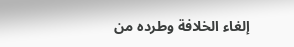إلغاء الخلافة وطرده من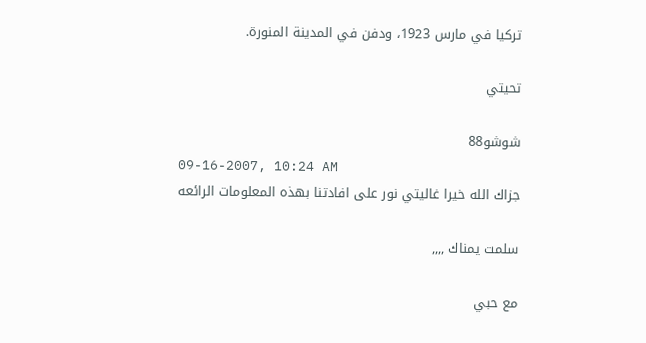تركيا في مارس 1923، ودفن في المدينة المنورة.

تحيتي

شوشو88
09-16-2007, 10:24 AM
جزاك الله خيرا غاليتي نور على افادتنا بهذه المعلومات الرائعه

سلمت يمناك ,,,,

مع حبي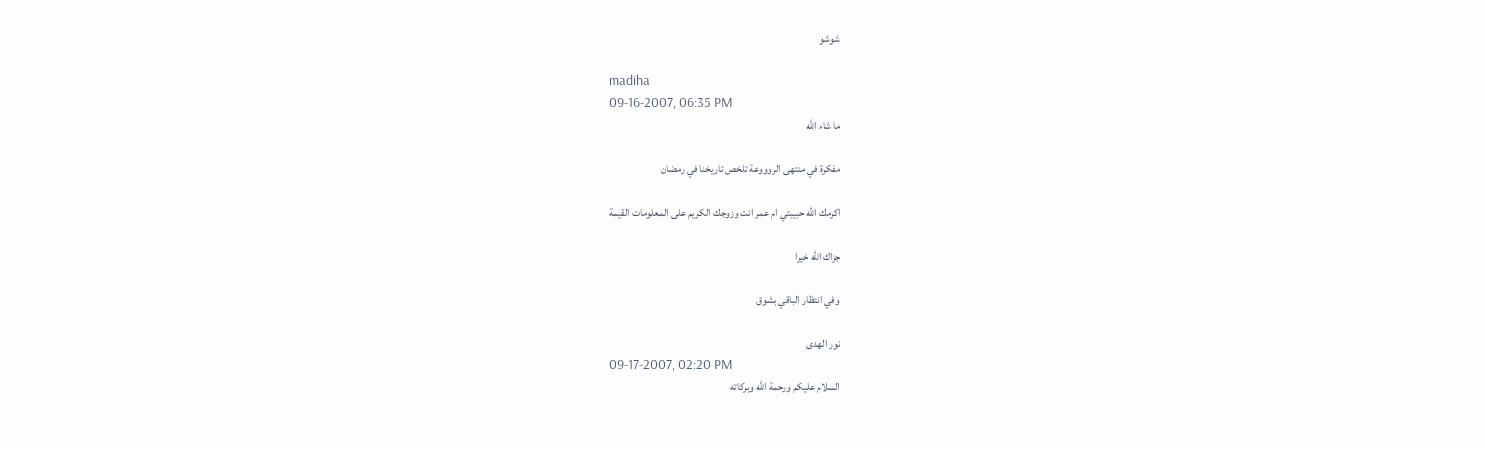شوشو

madiha
09-16-2007, 06:35 PM
ما شاء الله

مفكرة في منتهى الروووعة تلخص تاريخنا في رمضان

اكرمك الله حبيبتي ام عمر انت وزوجك الكريم على المعلومات القيمة

جزاك الله خيرا

وفي انتظار الباقي بشوق

نور الهدى
09-17-2007, 02:20 PM
السلام عليكم ورحمة الله وبركاته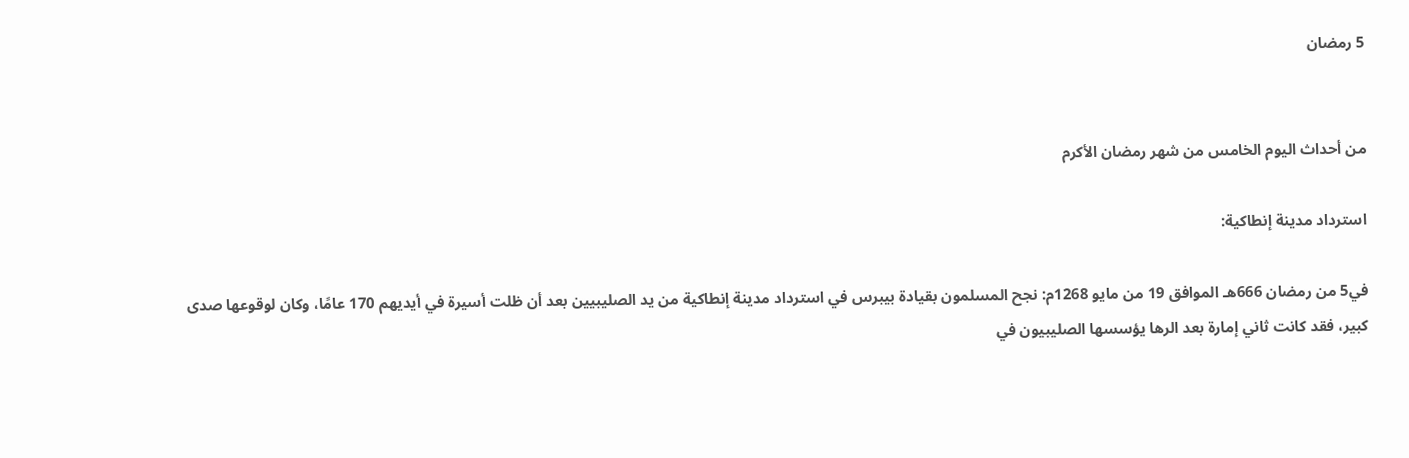5 رمضان


من أحداث اليوم الخامس من شهر رمضان الأكرم

استرداد مدينة إنطاكية:

في5 من رمضان 666هـ الموافق 19 من مايو 1268م: نجح المسلمون بقيادة بيبرس في استرداد مدينة إنطاكية من يد الصليبيين بعد أن ظلت أسيرة في أيديهم 170 عامًا، وكان لوقوعها صدى كبير، فقد كانت ثاني إمارة بعد الرها يؤسسها الصليبيون في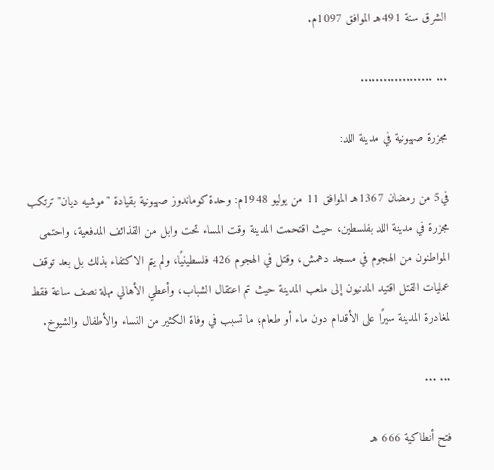الشرق سنة 491هـ الموافق 1097م.

... ...................

مجزرة صهيونية في مدينة اللد:

في5 من رمضان 1367هـ الموافق 11 من يوليو 1948م: وحدة كوماندوز صهيونية بقيادة "موشيه ديان" ترتكب مجزرة في مدينة اللد بفلسطين، حيث اقتحمت المدينة وقت المساء تحت وابل من القذائف المدفعية، واحتمى المواطنون من الهجوم في مسجد دهمش، وقتل في الهجوم 426 فلسطينيًا، ولم يتم الاكتفاء بذلك بل بعد توقف عمليات القتل اقتيد المدنيون إلى ملعب المدينة حيث تم اعتقال الشباب، وأعطي الأهالي مهلة نصف ساعة فقط لمغادرة المدينة سيرًا على الأقدام دون ماء أو طعام؛ ما تسبب في وفاة الكثير من النساء والأطفال والشيوخ.

... ...

فتح أنطاكية 666 هـ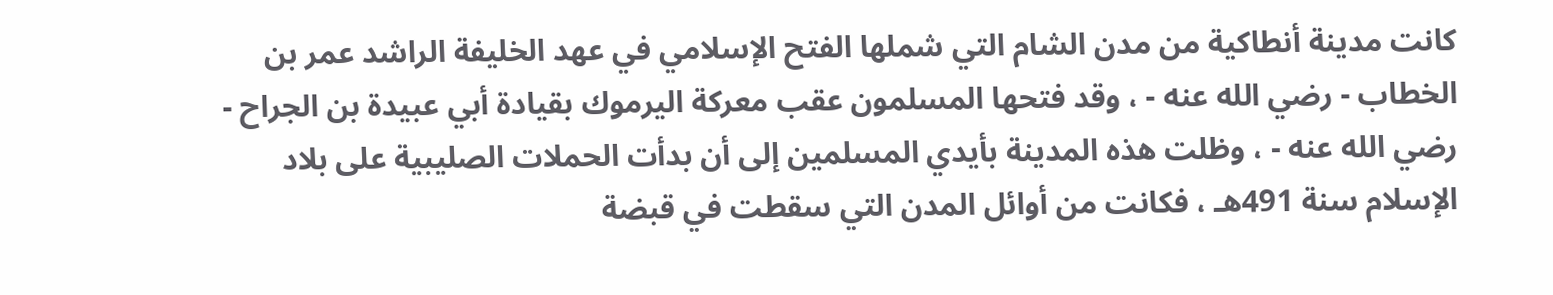كانت مدينة أنطاكية من مدن الشام التي شملها الفتح الإسلامي في عهد الخليفة الراشد عمر بن الخطاب - رضي الله عنه - ، وقد فتحها المسلمون عقب معركة اليرموك بقيادة أبي عبيدة بن الجراح - رضي الله عنه - ، وظلت هذه المدينة بأيدي المسلمين إلى أن بدأت الحملات الصليبية على بلاد الإسلام سنة 491هـ ، فكانت من أوائل المدن التي سقطت في قبضة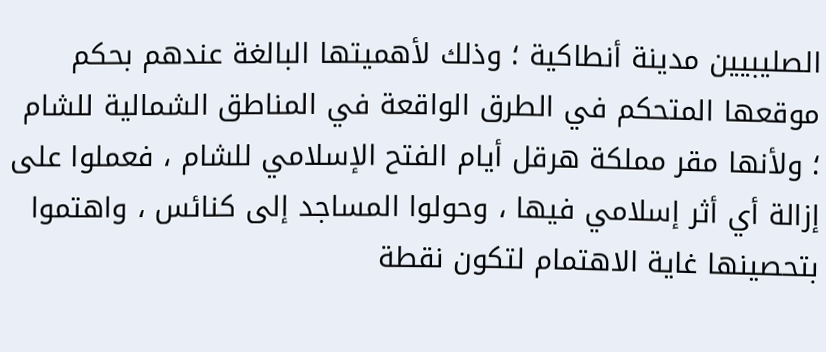الصليبيين مدينة أنطاكية ؛ وذلك لأهميتها البالغة عندهم بحكم موقعها المتحكم في الطرق الواقعة في المناطق الشمالية للشام ؛ ولأنها مقر مملكة هرقل أيام الفتح الإسلامي للشام ، فعملوا على إزالة أي أثر إسلامي فيها ، وحولوا المساجد إلى كنائس ، واهتموا بتحصينها غاية الاهتمام لتكون نقطة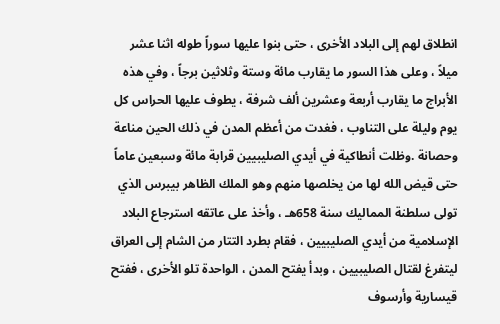انطلاق لهم إلى البلاد الأخرى ، حتى بنوا عليها سوراً طوله اثنا عشر ميلاً ، وعلى هذا السور ما يقارب مائة وستة وثلاثين برجاً ، وفي هذه الأبراج ما يقارب أربعة وعشرين ألف شرفة ، يطوف عليها الحراس كل يوم وليلة على التناوب ، فغدت من أعظم المدن في ذلك الحين مناعة وحصانة .وظلت أنطاكية في أيدي الصليبيين قرابة مائة وسبعين عاماً حتى قيض الله لها من يخلصها منهم وهو الملك الظاهر بيبرس الذي تولى سلطنة المماليك سنة 658هـ ، وأخذ على عاتقه استرجاع البلاد الإسلامية من أيدي الصليبيين ، فقام بطرد التتار من الشام إلى العراق ليتفرغ لقتال الصليبيين ، وبدأ يفتح المدن ، الواحدة تلو الأخرى ، ففتح قيسارية وأرسوف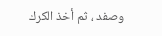وصفد ، ثم أخذ الكرك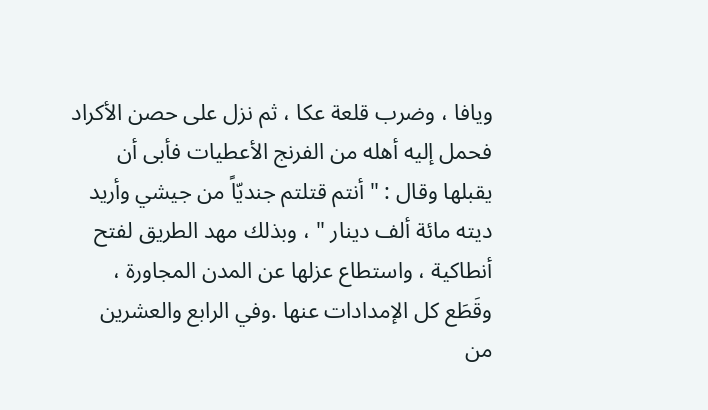ويافا ، وضرب قلعة عكا ، ثم نزل على حصن الأكراد فحمل إليه أهله من الفرنج الأعطيات فأبى أن يقبلها وقال : " أنتم قتلتم جنديّاً من جيشي وأريد ديته مائة ألف دينار " ، وبذلك مهد الطريق لفتح أنطاكية ، واستطاع عزلها عن المدن المجاورة ، وقَطَع كل الإمدادات عنها .وفي الرابع والعشرين من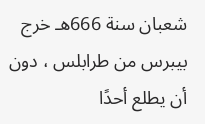شعبان سنة 666هـ خرج بيبرس من طرابلس ، دون أن يطلع أحدًا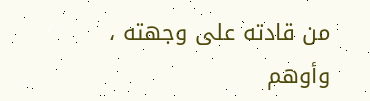من قادته على وجهته ، وأوهم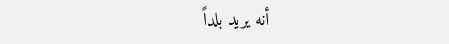أنه يريد بلداً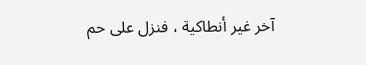آخر غير أنطاكية ، فنزل على حم